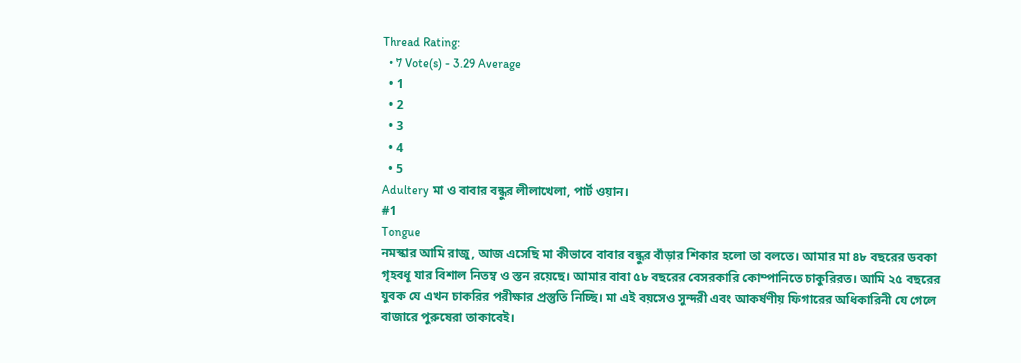Thread Rating:
  • 7 Vote(s) - 3.29 Average
  • 1
  • 2
  • 3
  • 4
  • 5
Adultery মা ও বাবার বন্ধুর লীলাখেলা, পার্ট ওয়ান।
#1
Tongue
নমস্কার আমি রাজু, আজ এসেছি মা কীভাবে বাবার বন্ধুর বাঁড়ার শিকার হলো তা বলতে। আমার মা ৪৮ বছরের ডবকা গৃহবধূ যার বিশাল নিতম্ব ও স্তন রয়েছে। আমার বাবা ৫৮ বছরের বেসরকারি কোম্পানিতে চাকুরিরত। আমি ২৫ বছরের যুবক যে এখন চাকরির পরীক্ষার প্রস্তুতি নিচ্ছি। মা এই বয়সেও সুন্দরী এবং আকর্ষণীয় ফিগারের অধিকারিনী যে গেলে বাজারে পুরুষেরা তাকাবেই।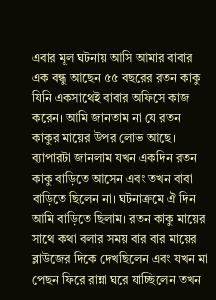এবার মূল ঘটনায় আসি আমার বাবার এক বন্ধু আছেন ৫৫ বছরের রতন‌ কাকু যিনি একসাথেই বাবার অফিসে কাজ করেন। আমি জানতাম না যে রতন কাকুর মায়ের উপর লোভ আছে। ব্যাপারটা জানলাম যখন একদিন রতন কাকু বাড়িতে আসেন এবং তখন বাবা বাড়িতে ছিলেন না। ঘটনাক্রমে ঐ দিন আমি বাড়িতে ছিলাম। রতন কাকু মায়ের সাথে কথা বলার সময় বার বার মায়ের ব্লাউজের দিকে দেখছিলেন এবং যখন মা পেছন ফিরে রান্না ঘরে যাচ্ছিলেন তখন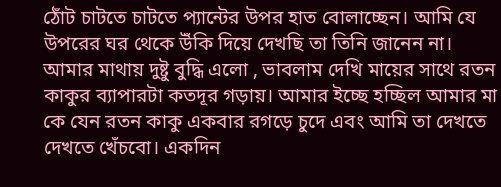ঠোঁট চাটতে চাটতে প্যান্টের উপর হাত বোলাচ্ছেন। আমি যে উপরের ঘর থেকে উঁকি দিয়ে দেখছি তা তিনি জানেন না।
আমার মাথায় দুষ্টু বুদ্ধি এলো , ভাবলাম দেখি মায়ের সাথে রতন কাকুর ব্যাপারটা কতদূর গড়ায়। আমার ইচ্ছে হচ্ছিল আমার মা কে যেন রতন কাকু একবার রগড়ে চুদে এবং আমি তা দেখতে দেখতে খেঁচবো। একদিন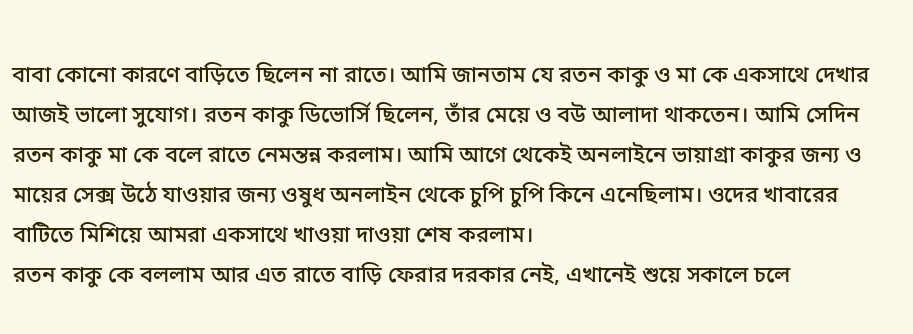বাবা কোনো কারণে বাড়িতে ছিলেন না রাতে। আমি জানতাম যে রতন কাকু ও মা কে একসাথে দেখার আজই ভালো সুযোগ। রতন কাকু ডিভোর্সি ছিলেন, তাঁর মেয়ে ও বউ আলাদা থাকতেন। আমি সেদিন রতন কাকু মা কে বলে রাতে নেমন্তন্ন করলাম। আমি আগে থেকেই অনলাইনে ভায়াগ্রা কাকুর জন্য ও মায়ের সেক্স উঠে যাওয়ার জন্য ওষুধ অনলাইন থেকে চুপি চুপি কিনে এনেছিলাম। ওদের খাবারের বাটিতে মিশিয়ে আমরা একসাথে খাওয়া দাওয়া শেষ করলাম।
রতন কাকু কে বললাম আর এত রাতে বাড়ি ফেরার দরকার নেই, এখানেই শুয়ে সকালে চলে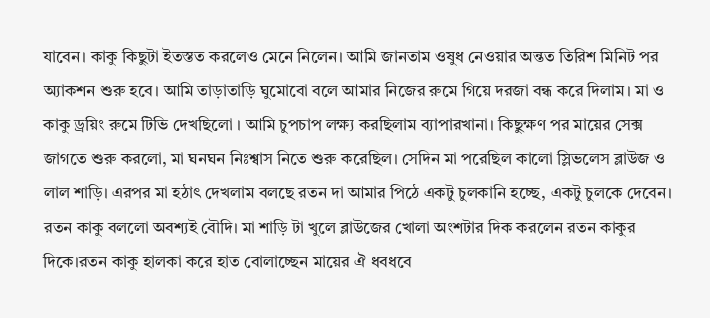যাবেন। কাকু কিছুটা ইতস্তত করলেও মেনে নিলেন। আমি জানতাম ওষুধ নেওয়ার অন্তত তিরিশ মিনিট পর অ্যাকশন শুরু হবে। আমি তাড়াতাড়ি ঘুমোবো বলে আমার নিজের রুমে গিয়ে দরজা বন্ধ করে দিলাম। মা ও কাকু ড্রয়িং রুমে টিভি দেখছিলো । আমি চুপচাপ লক্ষ্য করছিলাম ব্যাপারখানা। কিছুক্ষণ পর মায়ের সেক্স জাগতে শুরু করলো, মা ঘনঘন নিঃশ্বাস নিতে শুরু করেছিল। সেদিন মা পরেছিল কালো স্লিভলেস ব্লাউজ ও লাল শাড়ি। এরপর মা হঠাৎ দেখলাম বলছে রতন দা আমার পিঠে একটু চুলকানি হচ্ছে, একটু চুলকে দেবেন।
রতন কাকু বললো অবশ্যই বৌদি। মা শাড়ি টা খুলে ব্লাউজের খোলা অংশটার দিক করলেন রতন কাকুর দিকে।রতন কাকু হালকা করে হাত বোলাচ্ছেন মায়ের ঐ ধবধবে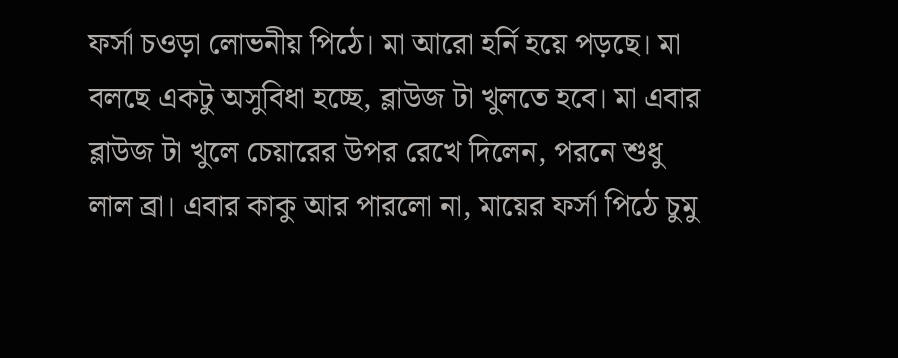ফর্সা চওড়া লোভনীয় পিঠে। মা আরো হর্নি হয়ে পড়ছে। মা বলছে একটু অসুবিধা হচ্ছে, ব্লাউজ টা খুলতে হবে। মা এবার ব্লাউজ টা খুলে চেয়ারের উপর রেখে দিলেন, পরনে শুধু লাল ব্রা। এবার কাকু আর পারলো না, মায়ের ফর্সা পিঠে চুমু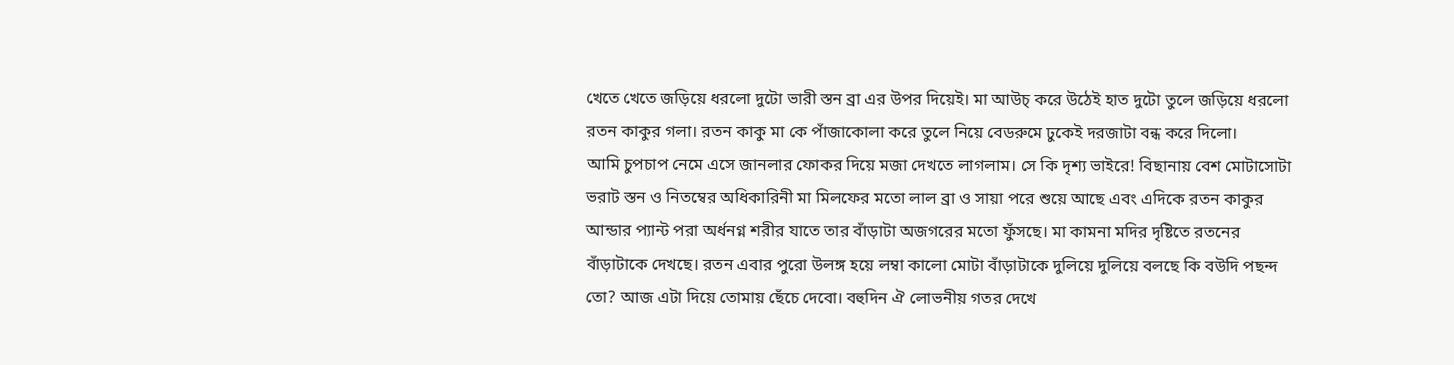খেতে খেতে জড়িয়ে ধরলো দুটো ভারী স্তন ব্রা এর উপর দিয়েই। মা আউচ্ করে উঠেই হাত দুটো তুলে জড়িয়ে ধরলো রতন কাকুর গলা। রতন কাকু মা কে পাঁজাকোলা করে তুলে নিয়ে বেডরুমে ঢুকেই দরজাটা বন্ধ করে দিলো।
আমি চুপচাপ নেমে এসে জানলার ফোকর দিয়ে মজা দেখতে লাগলাম। সে কি দৃশ্য ভাইরে! বিছানায় বেশ মোটাসোটা ভরাট স্তন ও নিতম্বের অধিকারিনী মা মিলফের মতো লাল ব্রা ও সায়া পরে শুয়ে আছে এবং এদিকে রতন কাকুর আন্ডার প্যান্ট পরা অর্ধনগ্ন শরীর যাতে তার বাঁড়াটা অজগরের মতো ফুঁসছে। মা কামনা মদির দৃষ্টিতে রতনের বাঁড়াটাকে দেখছে। রতন এবার পুরো উলঙ্গ হয়ে লম্বা কালো মোটা বাঁড়াটাকে দুলিয়ে দুলিয়ে বলছে কি বউদি পছন্দ তো? আজ এটা দিয়ে তোমায় ছেঁচে দেবো। বহুদিন ঐ লোভনীয় গতর দেখে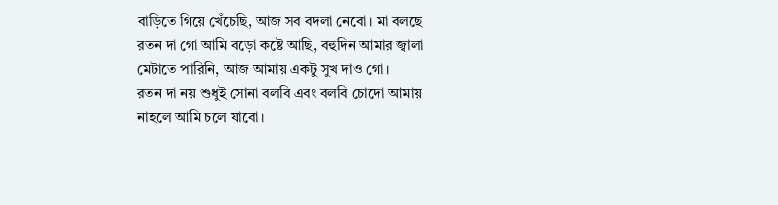বাড়িতে গিয়ে খেঁচেছি, আজ সব বদলা নেবো। মা বলছে রতন দা গো আমি বড়ো কষ্টে আছি, বহুদিন আমার জ্বালা মেটাতে পারিনি, আজ আমায় একটু সুখ দাও গো।
রতন দা নয় শুধুই সোনা বলবি এবং বলবি চোদো আমায় নাহলে আমি চলে যাবো।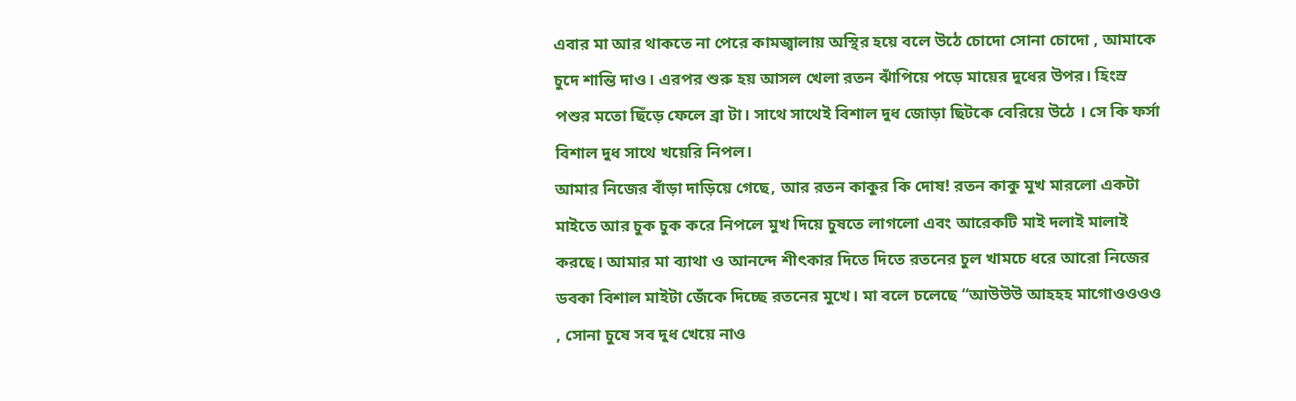এবার মা আর থাকতে না পেরে কামজ্বালায় অস্থির হয়ে বলে উঠে চোদো সোনা চোদো , আমাকে চুদে শান্তি দাও। এরপর শুরু হয় আসল খেলা রতন ঝাঁপিয়ে পড়ে মায়ের দুধের উপর। হিংস্র পশুর মতো ছিঁড়ে ফেলে ব্রা টা। সাথে সাথেই বিশাল দুধ জোড়া ছিটকে বেরিয়ে উঠে । সে কি ফর্সা বিশাল দুধ সাথে খয়েরি নিপল।
আমার নিজের বাঁড়া দাড়িয়ে গেছে, আর রতন কাকুর কি দোষ! রতন কাকু মুখ মারলো একটা মাইতে আর চুক চুক করে নিপলে মুখ দিয়ে চুষতে লাগলো এবং আরেকটি মাই দলাই মালাই করছে। আমার মা ব্যাথা ও আনন্দে শীৎকার দিতে দিতে রতনের চুল খামচে ধরে আরো নিজের ডবকা বিশাল মাইটা জেঁকে দিচ্ছে রতনের মুখে। মা বলে চলেছে “আউউউ আহহহ মাগোওওওও , সোনা চুষে সব দুধ খেয়ে নাও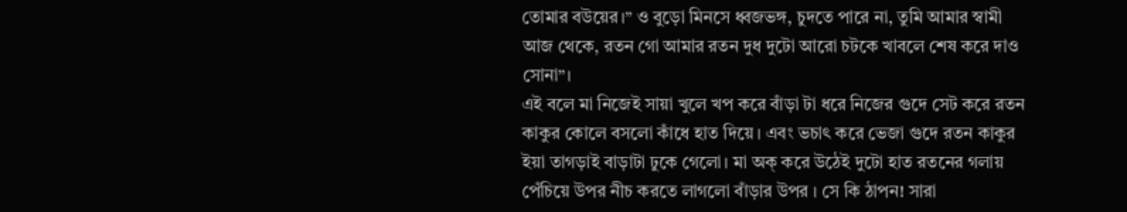তোমার বউয়ের।” ও বুড়ো মিনসে ধ্বজভঙ্গ, চুদতে পারে না, তুমি আমার স্বামী আজ থেকে, রতন গো আমার রতন দুধ দুটো আরো চটকে খাবলে শেষ করে দাও সোনা”।
এই বলে মা নিজেই সায়া‌ খুলে খপ করে বাঁড়া টা ধরে নিজের গুদে সেট করে রতন কাকুর কোলে বসলো কাঁধে হাত দিয়ে। এবং ভচাৎ করে ভেজা গুদে রতন কাকুর ইয়া তাগড়াই বাড়াটা ঢুকে গেলো। মা অক্ করে উঠেই দুটো হাত রতনের গলায় পেঁচিয়ে উপর নীচ করতে লাগলো বাঁড়ার উপর । সে কি ঠাপন! সারা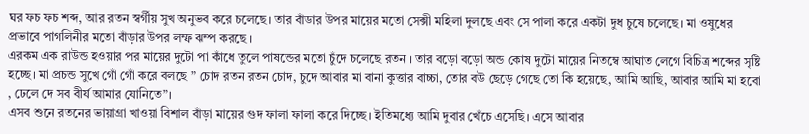ঘর ফচ ফচ শব্দ, আর রতন স্বর্গীয় সুখ অনুভব করে চলেছে। তার বাঁডার উপর মায়ের মতো সেক্সী মহিলা দুলছে এবং সে পালা করে একটা দুধ চুষে চলেছে। মা ওষুধের প্রভাবে পাগলিনীর মতো বাঁড়ার উপর লম্ফ ঝম্প করছে ।
এরকম এক রাউন্ড হওয়ার পর মায়ের দুটো পা কাঁধে তুলে পাষন্ডের মতো চুঁদে চলেছে রতন । তার বড়ো বড়ো অন্ড কোষ দুটো মায়ের নিতম্বে আঘাত লেগে বিচিত্র শব্দের সৃষ্টি হচ্ছে। মা প্রচন্ড সুখে গোঁ গোঁ করে বলছে ” চোদ রতন রতন চোদ, চুদে আবার মা বানা কুত্তার বাচ্চা, তোর বউ ছেড়ে গেছে তো কি হয়েছে, আমি আছি, আবার আমি মা হবো , ঢেলে দে সব বীর্য আমার যোনিতে”।
এসব শুনে রতনের ভায়াগ্রা খাওয়া বিশাল বাঁড়া মায়ের গুদ ফালা ফালা করে দিচ্ছে। ইতিমধ্যে আমি দুবার খেঁচে এসেছি। এসে আবার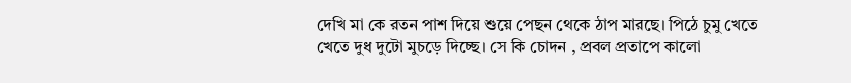দেখি মা কে রতন পাশ দিয়ে শুয়ে পেছন থেকে ঠাপ মারছে। পিঠে চুমু খেতে খেতে দুধ দুটো মুচড়ে দিচ্ছে। সে কি চোদন , প্রবল প্রতাপে কালো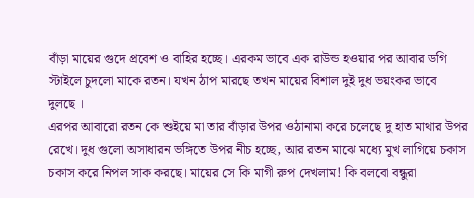বাঁড়া মায়ের গুদে প্রবেশ ও বাহির হচ্ছে। এরকম ভাবে এক রাউন্ড হওয়ার পর আবার ডগি স্টাইলে চুদলো মাকে রতন। যখন ঠাপ মারছে তখন মায়ের বিশাল দুই দুধ ভয়ংকর ভাবে দুলছে ‌।
এরপর আবারো রতন কে শুইয়ে মা তার বাঁড়ার উপর ওঠানামা করে চলেছে দু হাত মাথার উপর রেখে। দুধ গুলো অসাধারন ভঙ্গিতে উপর নীচ হচ্ছে, আর রতন মাঝে মধ্যে মুখ লাগিয়ে চকাস চকাস করে নিপল সাক করছে। মায়ের সে কি মাগী রুপ দেখলাম! কি বলবো বন্ধুরা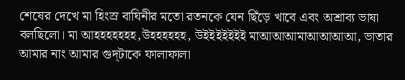শেষের দেখে মা হিংস্র বাঘিনীর মতো রতনকে যেন ছিঁড়ে খাবে এবং অশ্রাব্য ভাষা বলছিলো। মা আহহহহহহহ,উহহহহহহ, উইইইইইইই মাআআআমাআআআআ, ভাতার আমার নাং আমার গুদ্টাকে ফালাফালা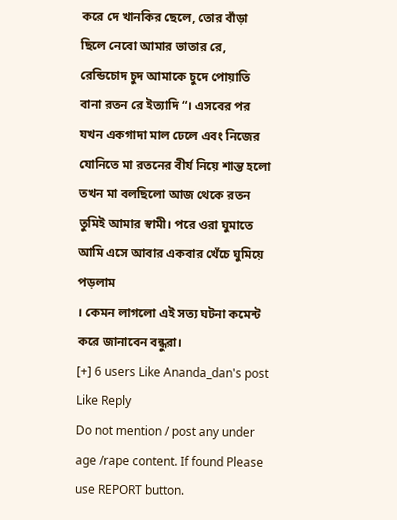করে দে খানকির ছেলে, তোর বাঁড়া ছিলে নেবো আমার ভাতার রে, রেন্ডিচোদ চুদ আমাকে চুদে পোয়াতি বানা রতন রে ইত্যাদি “। এসবের পর যখন একগাদা মাল ঢেলে এবং নিজের যোনিতে মা রতনের বীর্য নিয়ে শান্ত হলো তখন মা বলছিলো আজ থেকে রতন তুমিই আমার স্বামী। পরে ওরা ঘুমাতে আমি এসে আবার একবার খেঁচে ঘুমিয়ে পড়লাম
। কেমন লাগলো এই সত্য ঘটনা কমেন্ট করে জানাবেন বন্ধুরা।
[+] 6 users Like Ananda_dan's post
Like Reply
Do not mention / post any under age /rape content. If found Please use REPORT button.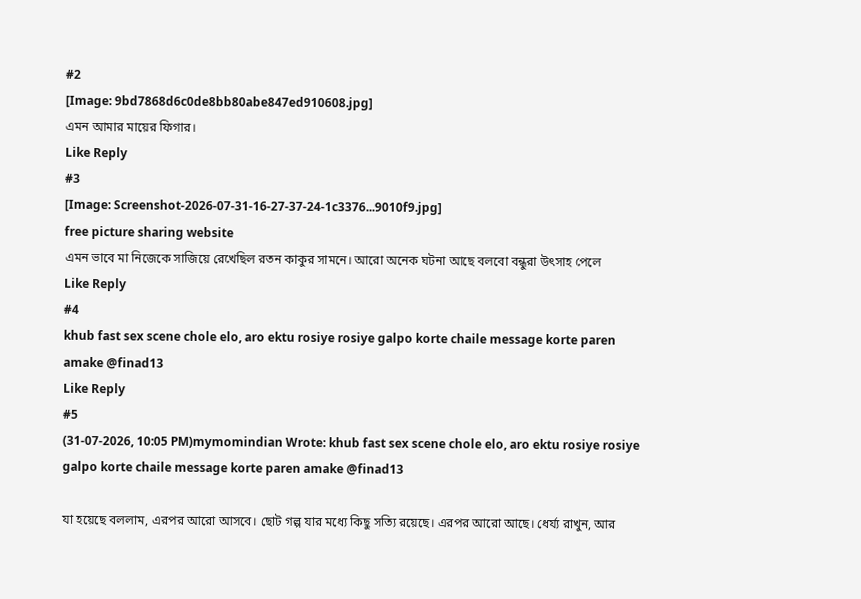#2
[Image: 9bd7868d6c0de8bb80abe847ed910608.jpg]
এমন আমার মায়ের ফিগার।
Like Reply
#3
[Image: Screenshot-2026-07-31-16-27-37-24-1c3376...9010f9.jpg]
free picture sharing website
এমন ভাবে মা নিজেকে সাজিয়ে রেখেছিল রতন কাকুর সামনে। আরো অনেক ঘটনা আছে বলবো বন্ধুরা উৎসাহ পেলে
Like Reply
#4
khub fast sex scene chole elo, aro ektu rosiye rosiye galpo korte chaile message korte paren amake @finad13
Like Reply
#5
(31-07-2026, 10:05 PM)mymomindian Wrote: khub fast sex scene chole elo, aro ektu rosiye rosiye galpo korte chaile message korte paren amake @finad13

যা হয়েছে বললাম, এরপর আরো আসবে। ছোট গল্প যার মধ্যে কিছু সত্যি রয়েছে। এরপর আরো আছে। ধের্য্য রাখুন, আর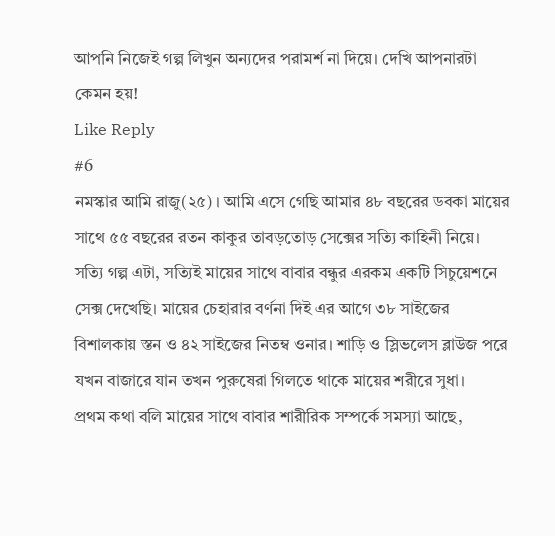আপনি নিজেই গল্প লিখুন অন্যদের পরামর্শ না দিয়ে। দেখি আপনারটা কেমন হয়!
Like Reply
#6
নমস্কার আমি রাজু(২৫) । আমি এসে গেছি আমার ৪৮ বছরের ডবকা মায়ের সাথে ৫৫ বছরের রতন কাকুর তাবড়তোড় সেক্সের সত্যি কাহিনী নিয়ে। সত্যি গল্প এটা, সত্যিই মায়ের সাথে বাবার বন্ধুর এরকম একটি সিচুয়েশনে সেক্স দেখেছি। মায়ের চেহারার বর্ণনা দিই এর আগে ৩৮ সাইজের বিশালকায় স্তন ও ৪২ সাইজের নিতম্ব ওনার। শাড়ি ও স্লিভলেস ব্লাউজ পরে যখন বাজারে যান তখন পুরুষেরা গিলতে থাকে মায়ের শরীরে সুধা।
প্রথম কথা বলি মায়ের সাথে বাবার শারীরিক সম্পর্কে সমস্যা আছে,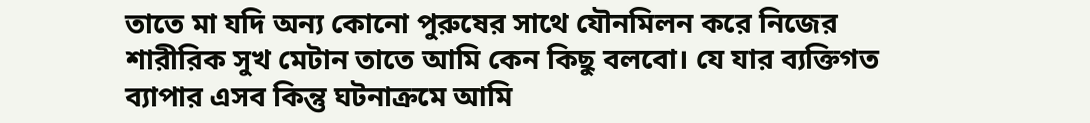তাতে মা যদি অন্য কোনো পুরুষের সাথে যৌনমিলন করে নিজের শারীরিক সুখ মেটান তাতে আমি কেন কিছু বলবো। যে যার ব্যক্তিগত ব্যাপার এসব কিন্তু ঘটনাক্রমে আমি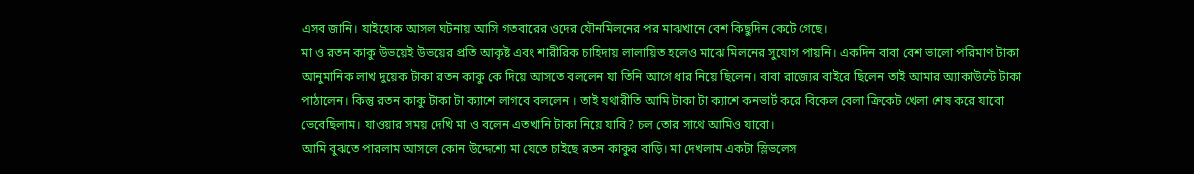এসব জানি। যাইহোক আসল ঘটনায় আসি গতবারের ওদের যৌনমিলনের পর মাঝখানে বেশ কিছুদিন কেটে গেছে।
মা ও রতন কাকু উভয়েই উভয়ের প্রতি আকৃষ্ট এবং শারীরিক চাহিদায় লালায়িত হলেও মাঝে মিলনের সুযোগ পায়নি। একদিন বাবা বেশ ভালো পরিমাণ টাকা আনুমানিক লাখ দুয়েক টাকা রতন কাকু কে দিয়ে আসতে বললেন যা তিনি আগে ধার নিয়ে ছিলেন। বাবা রাজ্যের বাইরে ছিলেন তাই আমার অ্যাকাউন্টে টাকা পাঠালেন। কিন্তু রতন কাকু টাকা টা ক্যাশে লাগবে বললেন । তাই যথারীতি আমি টাকা টা ক্যাশে কনভার্ট করে বিকেল বেলা ক্রিকেট খেলা শেষ করে যাবো ভেবেছিলাম। যাওয়ার সময় দেখি মা ও বলেন এতখানি টাকা নিয়ে যাবি? চল তোর সাথে আমিও যাবো।
আমি বুঝতে পারলাম আসলে কোন উদ্দেশ্যে মা যেতে চাইছে রতন কাকুর বাড়ি। মা দেখলাম একটা স্লিভলেস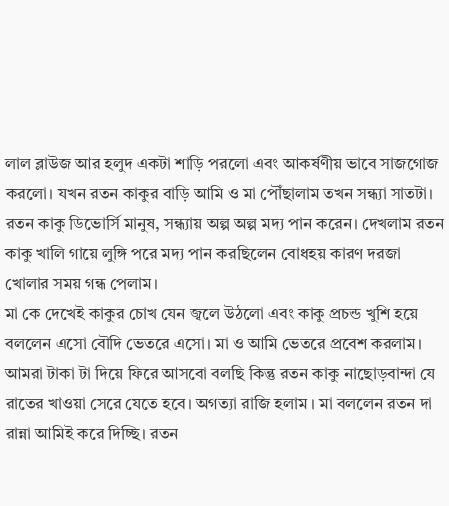লাল ব্লাউজ আর হলুদ একটা শাড়ি পরলো এবং আকর্ষণীয় ভাবে সাজগোজ করলো। যখন রতন কাকুর বাড়ি আমি ও মা পৌঁছালাম তখন সন্ধ্যা সাতটা। রতন কাকু ডিভোর্সি মানুষ, সন্ধ্যায় অল্প অল্প মদ্য পান করেন। দেখলাম রতন কাকু খালি গায়ে লুঙ্গি পরে মদ্য পান করছিলেন বোধহয় কারণ দরজা খোলার সময় গন্ধ পেলাম।
মা কে দেখেই কাকুর চোখ যেন জ্বলে উঠলো এবং কাকু প্রচন্ড খুশি হয়ে বললেন এসো বৌদি ভেতরে এসো। মা ও আমি ভেতরে প্রবেশ করলাম। আমরা টাকা টা দিয়ে ফিরে আসবো বলছি কিন্তু রতন কাকু নাছোড়বান্দা যে রাতের খাওয়া সেরে যেতে হবে। অগত্যা রাজি হলাম । মা বললেন রতন দা রান্না আমিই করে দিচ্ছি। রতন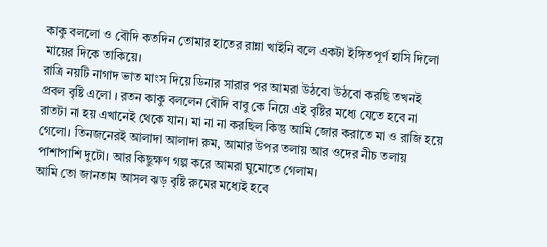কাকু বললো ও বৌদি কতদিন তোমার হাতের রান্না খাইনি বলে একটা ইঙ্গিতপূর্ণ হাসি দিলো মায়ের দিকে তাকিয়ে।
রাত্রি নয়টি নাগাদ ভাত মাংস দিয়ে ডিনার সারার পর আমরা উঠবো উঠবো করছি তখনই প্রবল বৃষ্টি এলো । রতন কাকু বললেন বৌদি বাবু কে নিয়ে এই বৃষ্টির মধ্যে যেতে হবে না রাতটা না হয় এখানেই থেকে যান। মা না না করছিল কিন্তু আমি জোর করাতে মা ও রাজি হয়ে গেলো। তিনজনেরই আলাদা আলাদা রুম, আমার উপর তলায় আর ওদের নীচ তলায় পাশাপাশি দুটো। আর কিছুক্ষণ গল্প করে আমরা ঘুমোতে গেলাম।
আমি তো জানতাম আসল ঝড় বৃষ্টি রুমের মধ্যেই হবে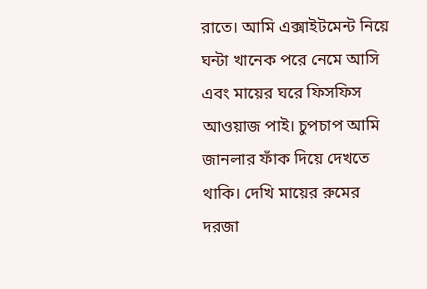রাতে। আমি এক্সাইটমেন্ট নিয়ে ঘন্টা খানেক পরে নেমে আসি এবং মায়ের ঘরে ফিসফিস আওয়াজ পাই। চুপচাপ আমি জানলার ফাঁক দিয়ে দেখতে থাকি। দেখি মায়ের রুমের দরজা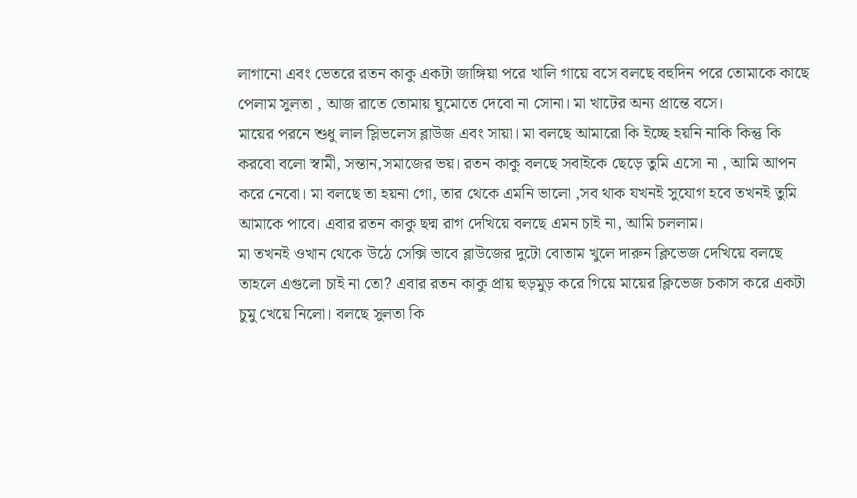লাগানো এবং ভেতরে রতন কাকু একটা জাঙ্গিয়া পরে খালি গায়ে বসে বলছে বহুদিন পরে তোমাকে কাছে পেলাম সুলতা , আজ রাতে তোমায় ঘুমোতে দেবো না সোনা। মা খাটের অন্য প্রান্তে বসে।
মায়ের পরনে শুধু লাল স্লিভলেস ব্লাউজ এবং সায়া। মা বলছে আমারো কি ইচ্ছে হয়নি নাকি কিন্তু কি করবো বলো স্বামী, সন্তান,সমাজের ভয়। রতন কাকু বলছে সবাইকে ছেড়ে তুমি এসো না , আমি আপন করে নেবো। মা বলছে তা হয়না গো, তার থেকে এমনি ভালো ,সব থাক যখনই সুযোগ হবে তখনই তুমি আমাকে পাবে। এবার রতন কাকু ছদ্ম রাগ দেখিয়ে বলছে এমন চাই না, আমি চললাম।
মা তখনই ওখান থেকে উঠে সেক্সি ভাবে ব্লাউজের দুটো বোতাম খুলে দারুন ক্লিভেজ দেখিয়ে বলছে তাহলে এগুলো চাই না তো? এবার রতন কাকু প্রায় হুড়মুড় করে গিয়ে মায়ের ক্লিভেজ চকাস করে একটা চুমু খেয়ে নিলো। বলছে সুলতা কি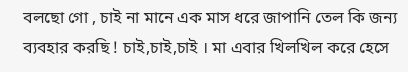বলছো গো , চাই না মানে এক মাস ধরে জাপানি তেল কি জন্য ব্যবহার করছি ! চাই,চাই,চাই । মা এবার খিলখিল করে হেসে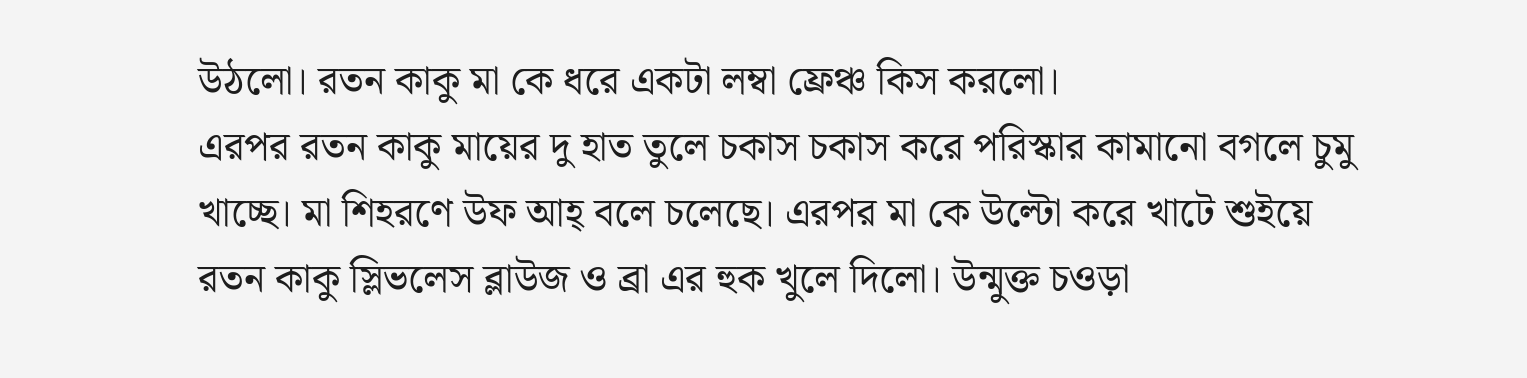উঠলো। রতন কাকু মা কে ধরে একটা লম্বা ফ্রেঞ্চ কিস করলো।
এরপর রতন কাকু মায়ের দু হাত তুলে চকাস চকাস করে পরিস্কার কামানো বগলে চুমু খাচ্ছে। মা শিহরণে উফ আহ্ বলে চলেছে। এরপর মা কে উল্টো করে খাটে শুইয়ে রতন কাকু স্লিভলেস ব্লাউজ ও ব্রা এর হুক খুলে দিলো। উন্মুক্ত চওড়া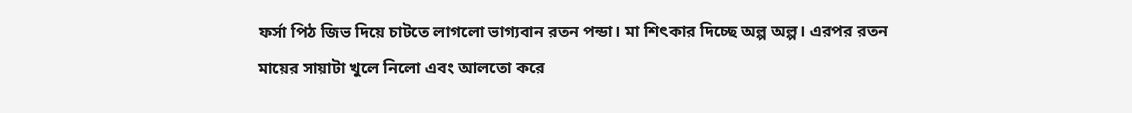ফর্সা পিঠ জিভ দিয়ে চাটতে লাগলো ভাগ্যবান রতন পন্ডা। মা শিৎকার দিচ্ছে অল্প অল্প। এরপর রতন মায়ের সায়াটা খুলে নিলো এবং আলতো করে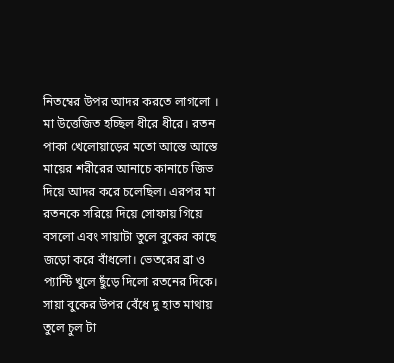নিতম্বের উপর আদর করতে লাগলো ।
মা উত্তেজিত হচ্ছিল ধীরে ধীরে। রতন পাকা খেলোয়াড়ের মতো আস্তে আস্তে মায়ের শরীরের আনাচে কানাচে জিভ দিয়ে আদর করে চলেছিল। এরপর মা রতনকে সরিয়ে দিয়ে সোফায় গিয়ে বসলো এবং সায়াটা তুলে বুকের কাছে জড়ো করে বাঁধলো। ভেতরের ব্রা ও প্যান্টি খুলে ছুঁড়ে দিলো রতনের দিকে। সায়া বুকের উপর বেঁধে দু হাত মাথায় তুলে চুল টা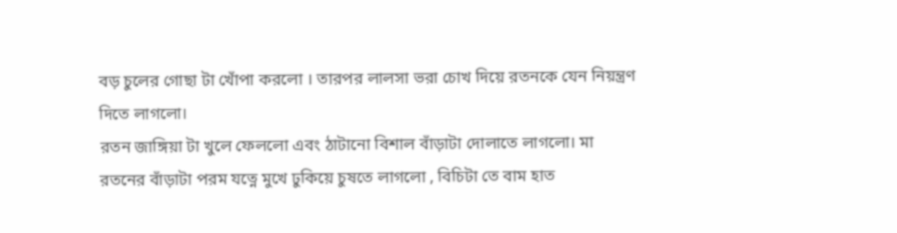বড় চুলের গোছা টা খোঁপা করলো । তারপর লালসা ভরা চোখ দিয়ে রতনকে যেন নিয়ন্ত্রণ দিতে লাগলো।
রতন জাঙ্গিয়া টা খুলে ফেললো এবং ঠাটানো বিশাল বাঁড়াটা দোলাতে লাগলো। মা রতনের বাঁড়াটা পরম যত্নে মুখে ঢুকিয়ে চুষতে লাগলো , বিচিটা তে বাম হাত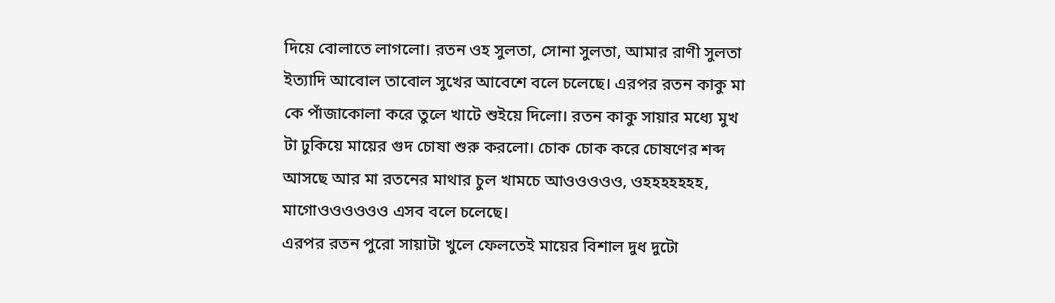দিয়ে বোলাতে লাগলো। রতন ওহ সুলতা, সোনা সুলতা, আমার রাণী সুলতা ইত্যাদি আবোল তাবোল সুখের আবেশে বলে চলেছে। এরপর রতন কাকু মা কে পাঁজাকোলা করে তুলে খাটে শুইয়ে দিলো। রতন কাকু সায়ার মধ্যে মুখ টা ঢুকিয়ে মায়ের গুদ চোষা শুরু করলো। চোক চোক করে চোষণের শব্দ আসছে আর মা রতনের মাথার চুল খামচে আওওওওও, ওহহহহহহহ, মাগোওওওওওও এসব বলে চলেছে।
এরপর রতন পুরো সায়াটা খুলে ফেলতেই মায়ের বিশাল দুধ দুটো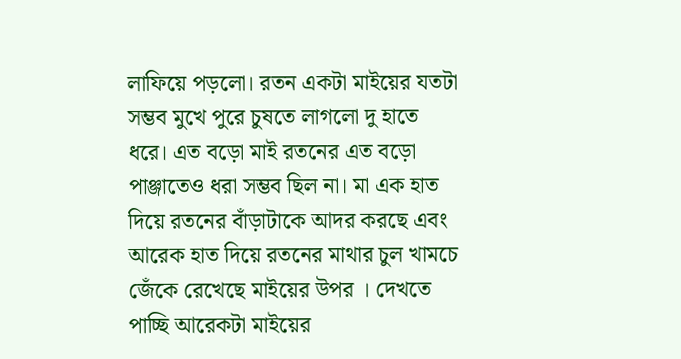লাফিয়ে পড়লো। রতন একটা মাইয়ের যতটা সম্ভব মুখে পুরে চুষতে লাগলো দু হাতে ধরে। এত বড়ো মাই রতনের এত বড়ো পাঞ্জাতেও ধরা সম্ভব ছিল না। মা এক হাত দিয়ে রতনের বাঁড়াটাকে আদর করছে এবং আরেক হাত দিয়ে রতনের মাথার চুল খামচে জেঁকে রেখেছে মাইয়ের উপর । দেখতে পাচ্ছি আরেকটা মাইয়ের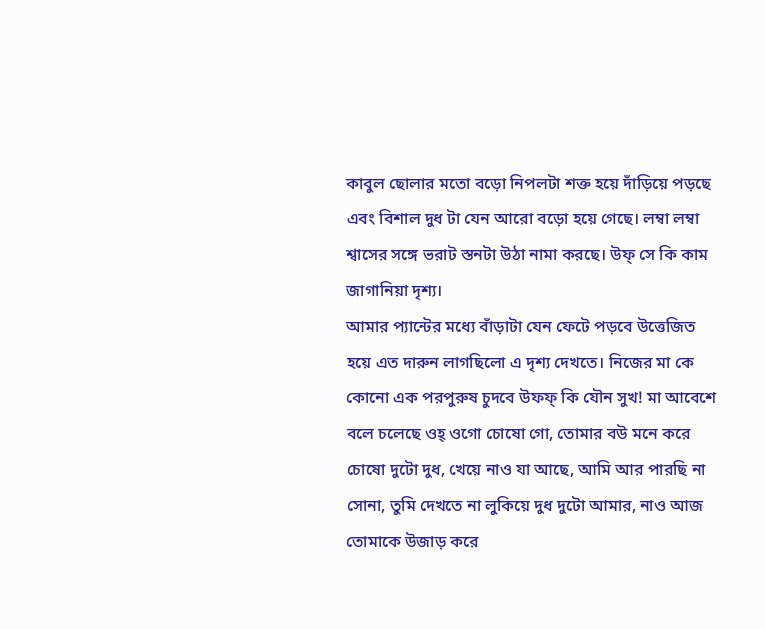কাবুল ছোলার মতো বড়ো নিপলটা শক্ত হয়ে দাঁড়িয়ে পড়ছে এবং বিশাল দুধ টা যেন আরো বড়ো হয়ে গেছে। লম্বা লম্বা শ্বাসের সঙ্গে ভরাট স্তনটা উঠা নামা করছে। উফ্ সে কি কাম জাগানিয়া দৃশ্য।
আমার প্যান্টের মধ্যে বাঁড়াটা যেন ফেটে পড়বে উত্তেজিত হয়ে এত দারুন লাগছিলো এ দৃশ্য দেখতে। নিজের মা কে কোনো এক পরপুরুষ চুদবে উফফ্ কি যৌন সুখ! মা আবেশে বলে চলেছে ওহ্ ওগো চোষো গো, তোমার বউ মনে করে চোষো দুটো দুধ, খেয়ে নাও যা আছে, আমি আর পারছি না সোনা, তুমি দেখতে না লুকিয়ে দুধ দুটো আমার, নাও আজ তোমাকে উজাড় করে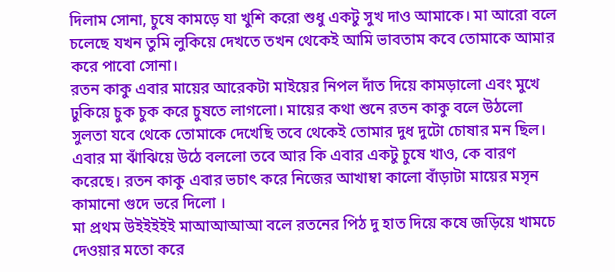দিলাম সোনা, চুষে কামড়ে যা খুশি করো শুধু একটু সুখ দাও আমাকে। মা আরো বলে চলেছে যখন তুমি লুকিয়ে দেখতে তখন থেকেই আমি ভাবতাম কবে তোমাকে আমার করে পাবো সোনা।
রতন কাকু এবার মায়ের আরেকটা মাইয়ের নিপল দাঁত দিয়ে কামড়ালো এবং মুখে ঢুকিয়ে চুক চুক করে চুষতে লাগলো‌। মায়ের কথা শুনে রতন কাকু বলে উঠলো সুলতা যবে থেকে তোমাকে দেখেছি তবে থেকেই তোমার দুধ দুটো চোষার মন ছিল। এবার মা ঝাঁঝিয়ে উঠে বললো তবে আর কি এবার একটু চুষে খাও, কে বারণ করেছে। রতন কাকু এবার ভচাৎ করে নিজের আখাম্বা কালো বাঁড়াটা মায়ের মসৃন কামানো গুদে ভরে দিলো ।
মা প্রথম উইইইইই মাআআআআ বলে রতনের পিঠ দু হাত দিয়ে কষে জড়িয়ে খামচে দেওয়ার মতো করে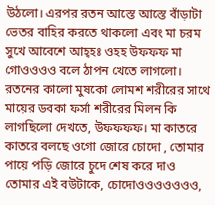উঠলো। এরপর রতন আস্তে আস্তে বাঁড়াটা ভেতর বাহির করতে থাকলো এবং মা চরম সুখে আবেশে আহ্হঃ ওহহ উফফফ মা গোওওওও বলে ঠাপন খেতে লাগলো। রতনের কালো মুষকো লোমশ শরীরের সাথে মায়ের ডবকা ফর্সা শরীরের মিলন কি লাগছিলো দেখতে, উফফফফ। মা কাতরে কাতরে বলছে ওগো জোরে চোদো , তোমার পায়ে পড়ি জোরে চুদে শেষ করে দাও তোমার এই বউটাকে, চোদোওওওওওওও,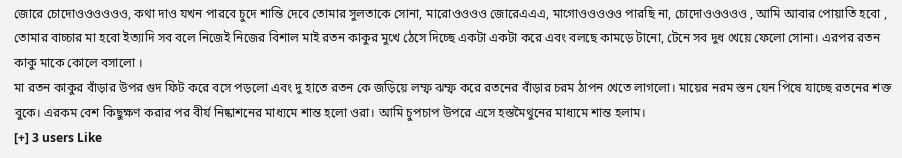জোরে চোদোওওওওওও, কথা দাও যখন পারবে চুদে শান্তি দেবে তোমার সুলতাকে সোনা, মারোওওওও জোরেএএএ, মাগোওওওওও পারছি না, চোদোওওওওও , আমি আবার পোয়াতি হবো , তোমার বাচ্চার মা হবো ইত্যাদি সব বলে নিজেই নিজের বিশাল মাই রতন কাকুর মুখে ঠেসে দিচ্ছে একটা একটা করে এবং বলছে কামড়ে টানো, টেনে সব দুধ খেয়ে ফেলো সোনা। এরপর রতন কাকু মাকে কোলে বসালো ।
মা রতন কাকুর বাঁড়ার উপর গুদ ফিট করে বসে পড়লো এবং দু হাতে রতন কে জড়িয়ে লম্ফ ঝম্ফ করে রতনের বাঁড়ার চরম ঠাপন খেতে লাগলো। মায়ের নরম স্তন যেন পিষে যাচ্ছে রতনের শক্ত বুকে। এরকম বেশ কিছুক্ষণ করার পর বীর্য নিষ্কাশনের মাধ্যমে শান্ত হলো ওরা। আমি চুপচাপ উপরে এসে হস্তমৈথুনের মাধ্যমে শান্ত হলাম।
[+] 3 users Like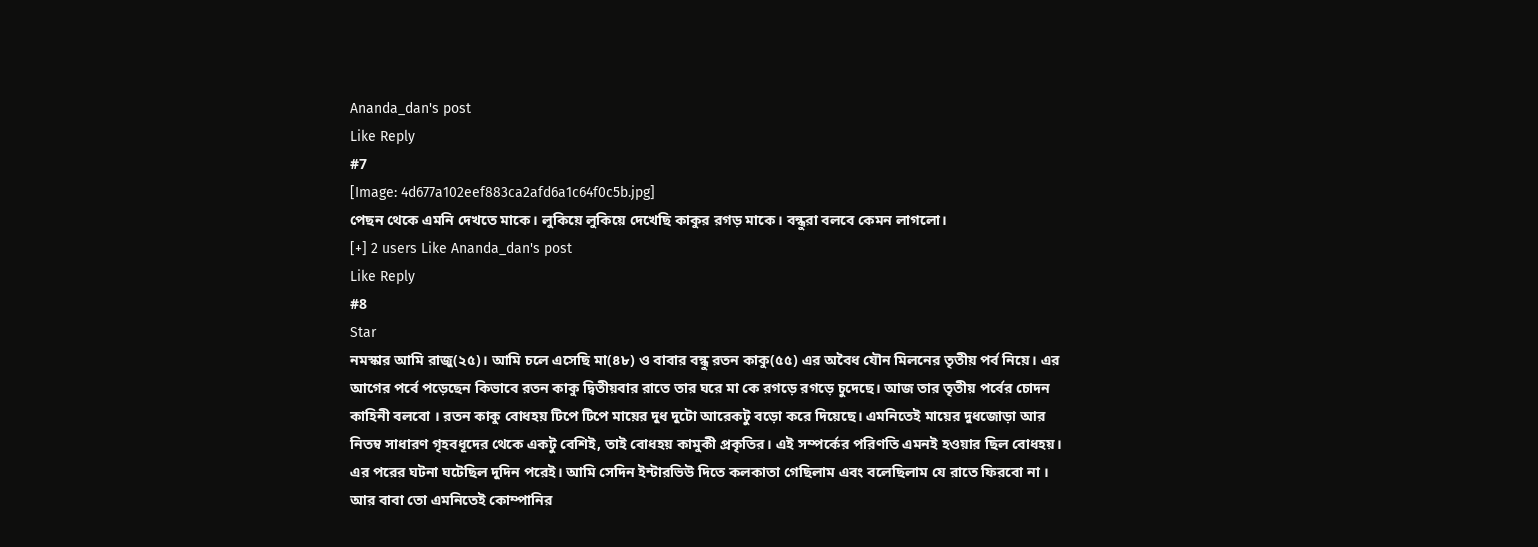Ananda_dan's post
Like Reply
#7
[Image: 4d677a102eef883ca2afd6a1c64f0c5b.jpg]
পেছন থেকে এমনি দেখতে মাকে। লুকিয়ে লুকিয়ে দেখেছি কাকুর রগড় মাকে। বন্ধুরা বলবে কেমন লাগলো।
[+] 2 users Like Ananda_dan's post
Like Reply
#8
Star
নমস্কার আমি রাজু(২৫)। আমি চলে এসেছি মা(৪৮) ও বাবার বন্ধু রতন কাকু(৫৫) এর অবৈধ যৌন মিলনের তৃতীয় পর্ব নিয়ে। এর আগের পর্বে পড়েছেন কিভাবে রতন কাকু দ্বিতীয়বার রাতে তার ঘরে মা কে রগড়ে রগড়ে চুদেছে। আজ তার তৃতীয় পর্বের চোদন কাহিনী বলবো । রতন কাকু বোধহয় টিপে টিপে মায়ের দুধ দুটো আরেকটু বড়ো করে দিয়েছে। এমনিতেই মায়ের দুধজোড়া আর নিতম্ব সাধারণ গৃহবধূদের থেকে একটু বেশিই, তাই বোধহয় কামুকী প্রকৃতির। এই সম্পর্কের পরিণতি এমনই হওয়ার ছিল বোধহয়। এর পরের ঘটনা ঘটেছিল দুদিন পরেই। আমি সেদিন ইন্টারভিউ দিতে কলকাতা গেছিলাম এবং বলেছিলাম যে রাতে ফিরবো না । আর বাবা তো এমনিতেই কোম্পানির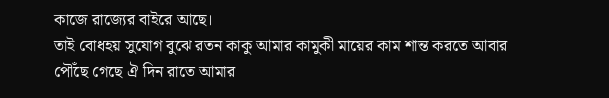কাজে রাজ্যের বাইরে আছে।
তাই বোধহয় সুযোগ বুঝে রতন কাকু আমার কামুকী মায়ের কাম শান্ত করতে আবার পৌঁছে গেছে ঐ দিন রাতে আমার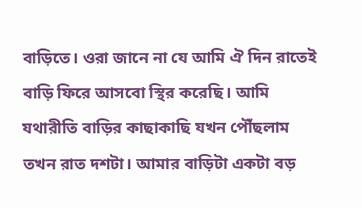বাড়িতে। ওরা জানে না যে আমি ঐ দিন রাতেই বাড়ি ফিরে আসবো স্থির করেছি। আমি যথারীতি বাড়ির কাছাকাছি যখন পৌঁছলাম তখন রাত দশটা। আমার বাড়িটা একটা বড়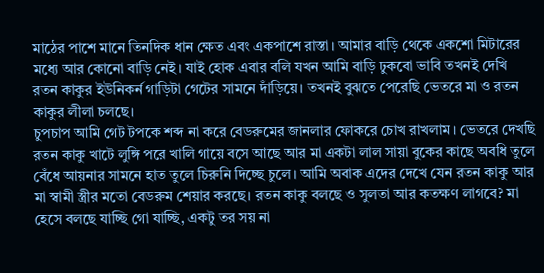মাঠের পাশে মানে তিনদিক ধান ক্ষেত এবং একপাশে রাস্তা। আমার বাড়ি থেকে একশো মিটারের মধ্যে আর কোনো বাড়ি নেই। যাই হোক এবার বলি যখন আমি বাড়ি ঢুকবো ভাবি তখনই দেখি রতন কাকুর ইউনিকর্ন গাড়িটা গেটের সামনে দাঁড়িয়ে। তখনই বুঝতে পেরেছি ভেতরে মা ও রতন কাকুর লীলা চলছে।
চুপচাপ আমি গেট টপকে শব্দ না করে বেডরুমের জানলার ফোকরে চোখ রাখলাম। ভেতরে দেখছি রতন কাকু খাটে লুঙ্গি পরে খালি গায়ে বসে আছে আর মা একটা লাল সায়া বুকের কাছে অবধি তুলে বেঁধে আয়নার সামনে হাত তুলে চিরুনি দিচ্ছে চুলে। আমি অবাক এদের দেখে যেন রতন কাকু আর মা স্বামী স্ত্রীর মতো বেডরুম শেয়ার করছে। রতন কাকু বলছে ও সুলতা আর কতক্ষণ লাগবে? মা হেসে বলছে যাচ্ছি গো যাচ্ছি, একটু তর সয় না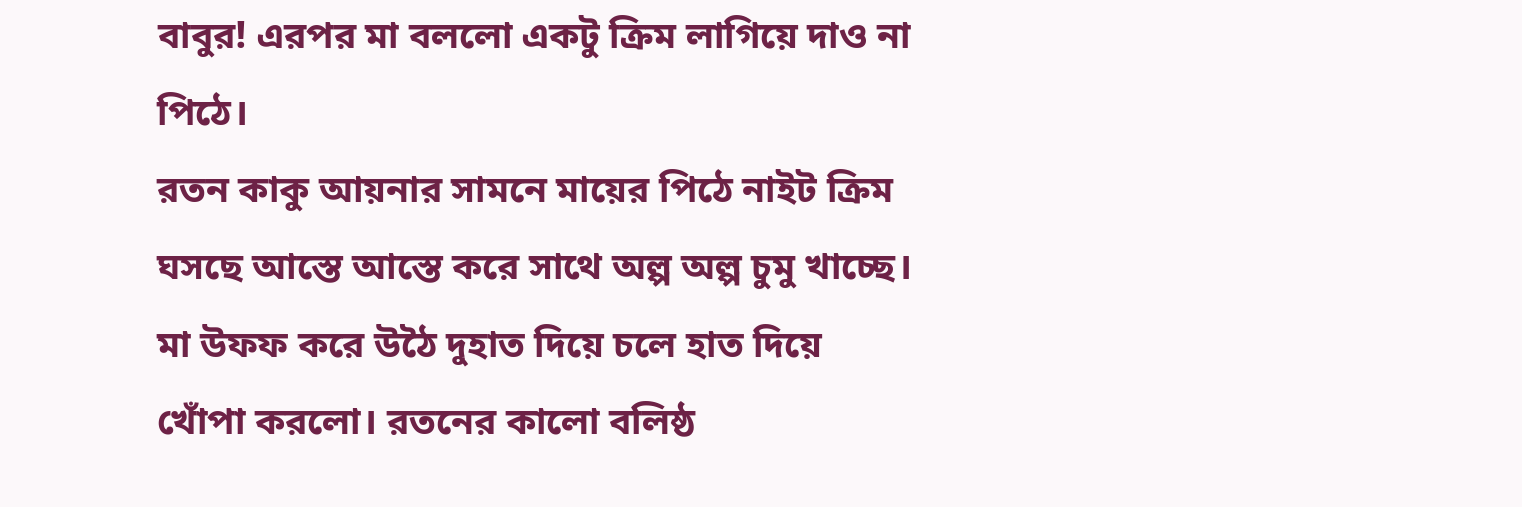বাবুর! এরপর মা বললো একটু ক্রিম লাগিয়ে দাও না পিঠে।
রতন কাকু আয়নার সামনে মায়ের পিঠে নাইট ক্রিম ঘসছে আস্তে আস্তে করে সাথে অল্প অল্প চুমু খাচ্ছে। মা উফফ করে উঠৈ দুহাত দিয়ে চলে হাত দিয়ে খোঁপা করলো। রতনের কালো বলিষ্ঠ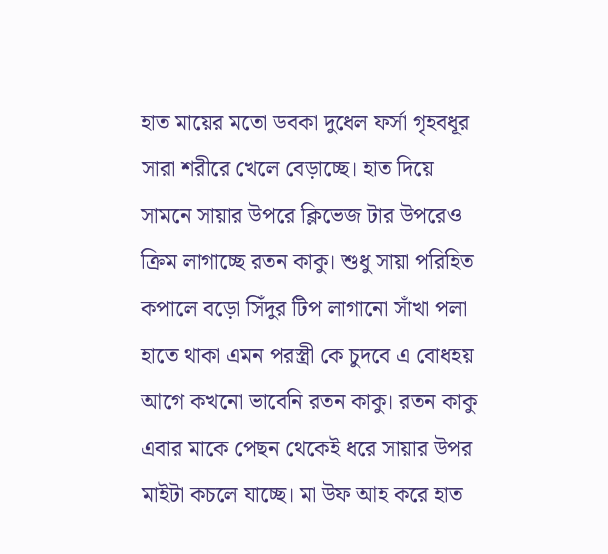হাত মায়ের মতো ডবকা দুধেল ফর্সা গৃহবধূর সারা শরীরে খেলে বেড়াচ্ছে। হাত দিয়ে সামনে সায়ার উপরে ক্লিভেজ টার উপরেও ক্রিম লাগাচ্ছে রতন কাকু। শুধু সায়া পরিহিত কপালে বড়ো সিঁদুর টিপ লাগানো সাঁখা পলা হাতে থাকা এমন পরস্ত্রী কে চুদবে এ বোধহয় আগে কখনো ভাবেনি রতন কাকু। রতন কাকু এবার মাকে পেছন থেকেই ধরে সায়ার উপর মাইটা কচলে যাচ্ছে। মা উফ আহ করে হাত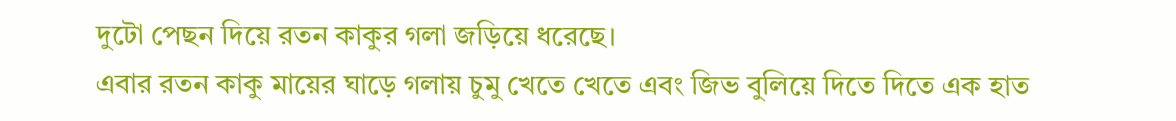দুটো পেছন দিয়ে রতন কাকুর গলা জড়িয়ে ধরেছে।
এবার রতন কাকু মায়ের ঘাড়ে গলায় চুমু খেতে খেতে এবং জিভ বুলিয়ে দিতে দিতে এক হাত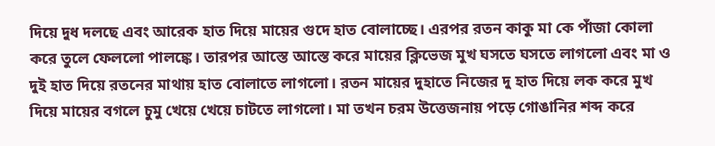দিয়ে দুধ দলছে এবং আরেক হাত দিয়ে মায়ের গুদে হাত বোলাচ্ছে। এরপর রতন কাকু মা কে পাঁজা কোলা করে তুলে ফেললো পালঙ্কে। তারপর আস্তে আস্তে করে মায়ের ক্লিভেজ মুখ ঘসতে ঘসতে লাগলো এবং মা ও দুই হাত দিয়ে রতনের মাথায় হাত বোলাতে লাগলো। রতন মায়ের দুহাতে নিজের দু হাত দিয়ে লক করে মুখ দিয়ে মায়ের বগলে চুমু খেয়ে খেয়ে চাটতে লাগলো। মা তখন চরম উত্তেজনায় পড়ে গোঙানির শব্দ করে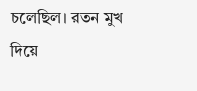চলেছিল। রতন মুখ দিয়ে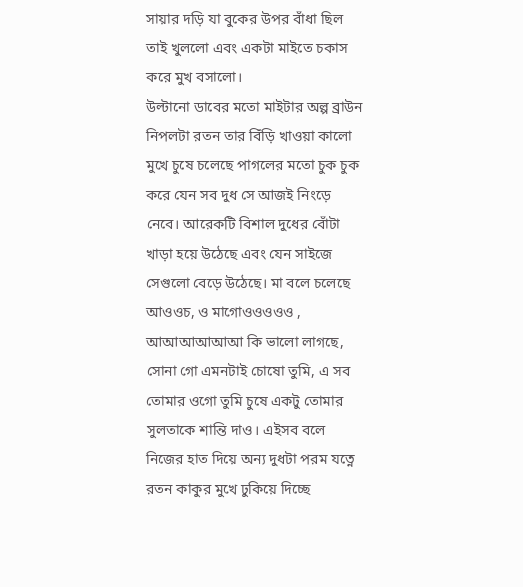সায়ার দড়ি যা বুকের উপর বাঁধা ছিল তাই খুললো এবং একটা মাইতে চকাস করে মুখ বসালো।
উল্টানো ডাবের মতো মাইটার অল্প ব্রাউন নিপলটা রতন তার বিঁড়ি খাওয়া কালো মুখে চুষে চলেছে পাগলের মতো চুক চুক করে যেন সব দুধ সে আজই নিংড়ে নেবে। আরেকটি বিশাল দুধের বোঁটা খাড়া হয়ে উঠেছে এবং যেন সাইজে সেগুলো বেড়ে উঠেছে। মা বলে চলেছে আওওচ, ও মাগোওওওওও , আআআআআআ কি ভালো লাগছে, সোনা গো এমনটাই চোষো তুমি, এ সব তোমার ওগো তুমি চুষে একটু তোমার সুলতাকে শান্তি দাও। এইসব বলে নিজের হাত দিয়ে অন্য দুধটা পরম যত্নে রতন কাকুর মুখে ঢুকিয়ে দিচ্ছে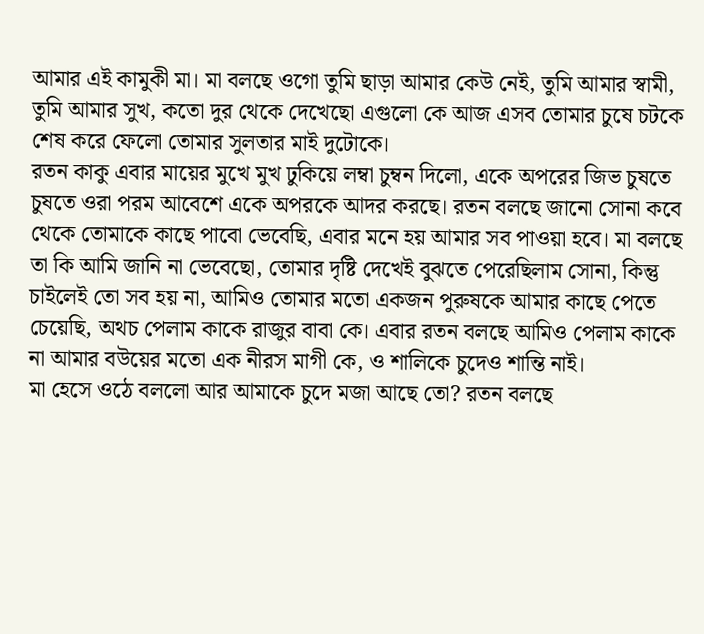আমার এই কামুকী মা। মা বলছে ওগো তুমি ছাড়া আমার কেউ নেই, তুমি আমার স্বামী, তুমি আমার সুখ, কতো দুর থেকে দেখেছো এগুলো কে আজ এসব তোমার চুষে চটকে শেষ করে ফেলো তোমার সুলতার মাই দুটোকে।
রতন কাকু এবার মায়ের মুখে মুখ ঢুকিয়ে লম্বা চুম্বন দিলো, একে অপরের জিভ চুষতে চুষতে ওরা পরম আবেশে একে অপরকে আদর করছে। রতন বলছে জানো সোনা কবে থেকে তোমাকে কাছে পাবো ভেবেছি, এবার মনে হয় আমার সব পাওয়া হবে। মা বলছে তা কি আমি জানি না ভেবেছো, তোমার দৃষ্টি দেখেই বুঝতে পেরেছিলাম সোনা, কিন্তু চাইলেই তো সব হয় না, আমিও তোমার মতো একজন পুরুষকে আমার কাছে পেতে চেয়েছি, অথচ পেলাম কাকে রাজুর বাবা কে। এবার রতন বলছে আমিও পেলাম কাকে না আমার বউয়ের মতো এক নীরস মাগী কে, ও শালিকে চুদেও শান্তি নাই।
মা হেসে ওঠে বললো আর আমাকে চুদে মজা আছে তো? রতন বলছে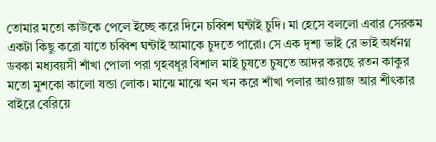তোমার মতো কাউকে পেলে ইচ্ছে করে দিনে চব্বিশ ঘন্টাই চুদি। মা হেসে বললো এবার সেরকম একটা কিছু করো যাতে চব্বিশ ঘন্টাই আমাকে চুদতে পারো। সে এক দৃশ্য ভাই রে ভাই অর্ধনগ্ন ডবকা মধ্যবয়সী শাঁখা পোলা পরা গৃহবধূর বিশাল মাই চুষতে চুষতে আদর করছে রতন কাকুর মতো মুশকো কালো ষন্ডা লোক। মাঝে মাঝে খন খন করে শাঁখা পলার আওয়াজ আর শীৎকার বাইরে বেরিয়ে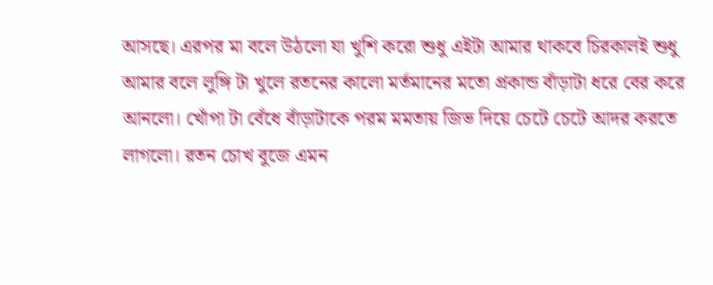আসছে। এরপর মা বলে উঠলো যা খুশি করো শুধু এইটা আমার থাকবে চিরকালই শুধু আমার বলে লুঙ্গি টা খুলে রতনের কালো মর্তমানের মতো প্রকান্ড বাঁড়াটা ধরে বের করে আনলো। খোঁপা টা বেঁধে বাঁড়াটাকে পরম মমতায় জিভ দিয়ে চেটে চেটে আদর করতে লাগলো। রতন চোখ বুজে এমন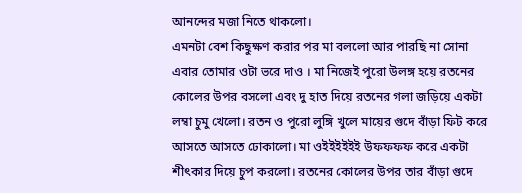আনন্দের মজা নিতে থাকলো।
এমনটা বেশ কিছুক্ষণ করার পর মা বললো আর পারছি না সোনা এবার তোমার ওটা ভরে দাও । মা নিজেই পুরো উলঙ্গ হয়ে রতনের কোলের উপর বসলো এবং দু হাত দিয়ে রতনের গলা জড়িয়ে একটা লম্বা চুমু খেলো। রতন ও পুরো লুঙ্গি খুলে মায়ের গুদে বাঁড়া ফিট করে আসতে আসতে ঢোকালো। মা ওইইইইইই উফফফফ করে একটা শীৎকার দিয়ে চুপ করলো। রতনের কোলের উপর তার বাঁড়া গুদে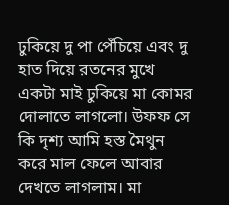ঢুকিয়ে দু পা পেঁচিয়ে এবং দু হাত দিয়ে রতনের মুখে একটা মাই ঢুকিয়ে মা কোমর দোলাতে লাগলো। উফফ সে কি দৃশ্য আমি হস্ত মৈথুন করে মাল ফেলে আবার দেখতে লাগলাম। মা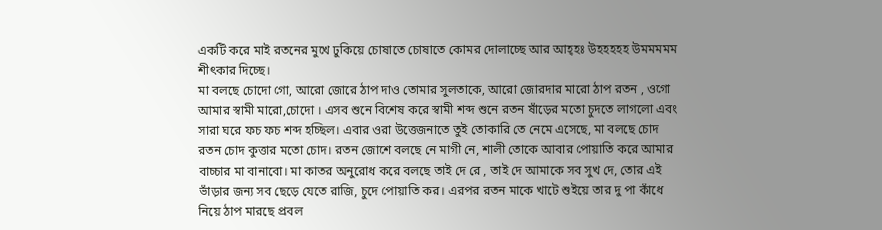একটি করে মাই রতনের মুখে ঢুকিয়ে চোষাতে চোষাতে কোমর দোলাচ্ছে আর আহ্হঃ উহহহহহ উমমমমম শীৎকার দিচ্ছে।
মা বলছে চোদো গো, আরো জোরে ঠাপ দাও তোমার সুলতাকে, আরো জোরদার মারো ঠাপ রতন , ওগো আমার স্বামী মারো,চোদো । এসব শুনে বিশেষ করে স্বামী শব্দ শুনে রতন ষাঁড়ের মতো চুদতে লাগলো এবং সারা ঘরে ফচ ফচ শব্দ হচ্ছিল। এবার ওরা উত্তেজনাতে তুই তোকারি তে নেমে এসেছে, মা বলছে চোদ রতন চোদ কুত্তার মতো চোদ। রতন জোশে বলছে নে মাগী নে, শালী তোকে আবার পোয়াতি করে আমার বাচ্চার মা বানাবো। মা কাতর অনুরোধ করে বলছে তাই দে রে , তাই দে আমাকে সব সুখ দে, তোর এই ভাঁড়ার জন্য সব ছেড়ে যেতে রাজি, চুদে পোয়াতি কর। এরপর রতন মাকে খাটে শুইয়ে তার দু পা কাঁধে নিয়ে ঠাপ মারছে প্রবল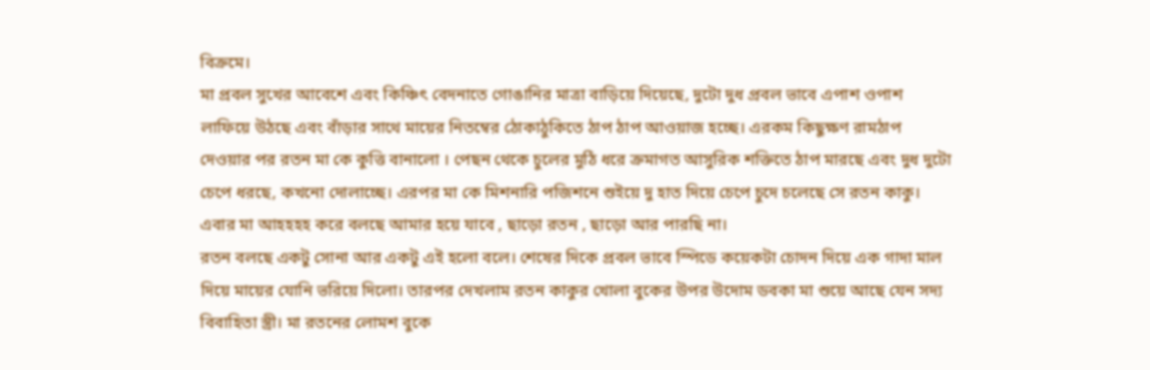বিক্রমে।
মা প্রবল সুখের আবেশে এবং কিঞ্চিৎ বেদনাতে গোঙানির মাত্রা বাড়িয়ে দিয়েছে, দুটো দুধ প্রবল ভাবে এপাশ ওপাশ লাফিয়ে উঠছে এবং বাঁড়ার সাথে মায়ের নিতম্বের ঠোকাঠুকিতে ঠাপ ঠাপ আওয়াজ হচ্ছে। এরকম কিছুক্ষণ রামঠাপ দেওয়ার পর রতন মা কে কুত্তি বানালো । পেছন থেকে চুলের মুঠি ধরে ক্রমাগত আসুরিক শক্তিতে ঠাপ মারছে এবং দুধ দুটো চেপে ধরছে, কখনো দোলাচ্ছে। এরপর মা কে মিশনারি পজিশনে শুইয়ে দু হাত দিয়ে চেপে চুদে চলেছে সে রতন কাকু। এবার মা আহহহহ করে বলছে আমার হয়ে যাবে , ছাড়ো রতন , ছাড়ো আর পারছি না।
রতন বলছে একটু সোনা আর একটু এই হলো বলে। শেষের দিকে প্রবল ভাবে স্পিডে কয়েকটা চোদন দিয়ে এক গাদা মাল দিয়ে মায়ের যোনি ভরিয়ে দিলো। তারপর দেখলাম রতন কাকুর খোলা বুকের উপর উদোম ডবকা মা শুয়ে আছে যেন সদ্য বিবাহিতা স্ত্রী। মা রতনের লোমশ বুকে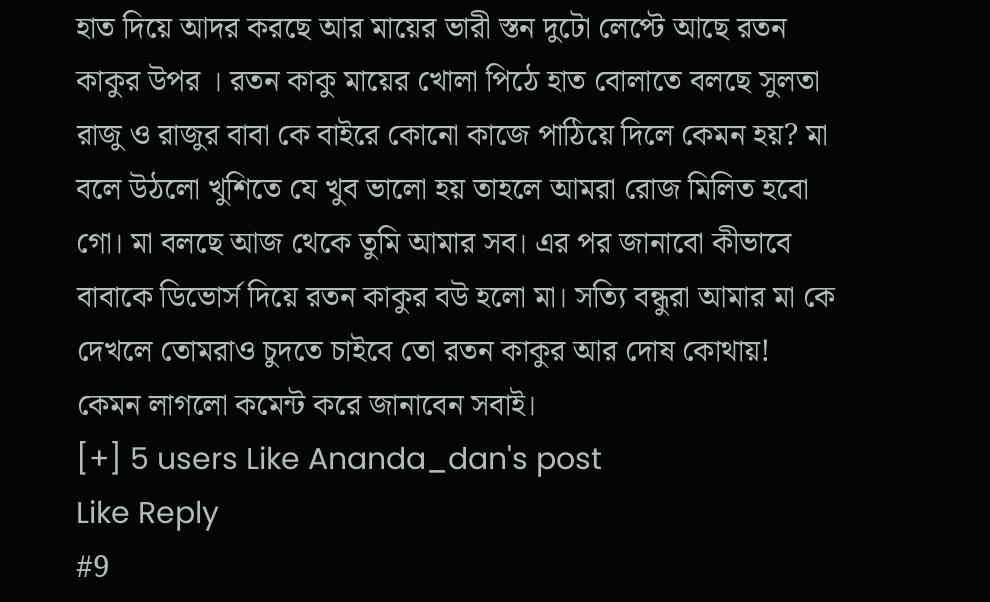হাত দিয়ে আদর করছে আর মায়ের ভারী স্তন দুটো লেপ্টে আছে রতন কাকুর উপর । রতন কাকু মায়ের খোলা পিঠে হাত বোলাতে বলছে সুলতা রাজু ও রাজুর বাবা কে বাইরে কোনো কাজে পাঠিয়ে দিলে কেমন হয়? মা বলে উঠলো খুশিতে যে খুব ভালো হয় তাহলে আমরা রোজ মিলিত হবো গো। মা বলছে আজ থেকে তুমি আমার সব। এর পর জানাবো কীভাবে বাবাকে ডিভোর্স দিয়ে রতন কাকুর বউ হলো মা। সত্যি বন্ধুরা আমার মা কে দেখলে তোমরাও চুদতে চাইবে তো রতন কাকুর আর দোষ কোথায়!
কেমন লাগলো কমেন্ট করে জানাবেন সবাই।
[+] 5 users Like Ananda_dan's post
Like Reply
#9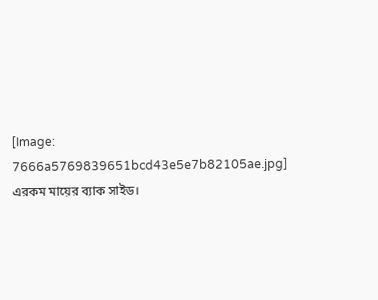[Image: 7666a5769839651bcd43e5e7b82105ae.jpg]
এরকম মায়ের ব্যাক সাইড।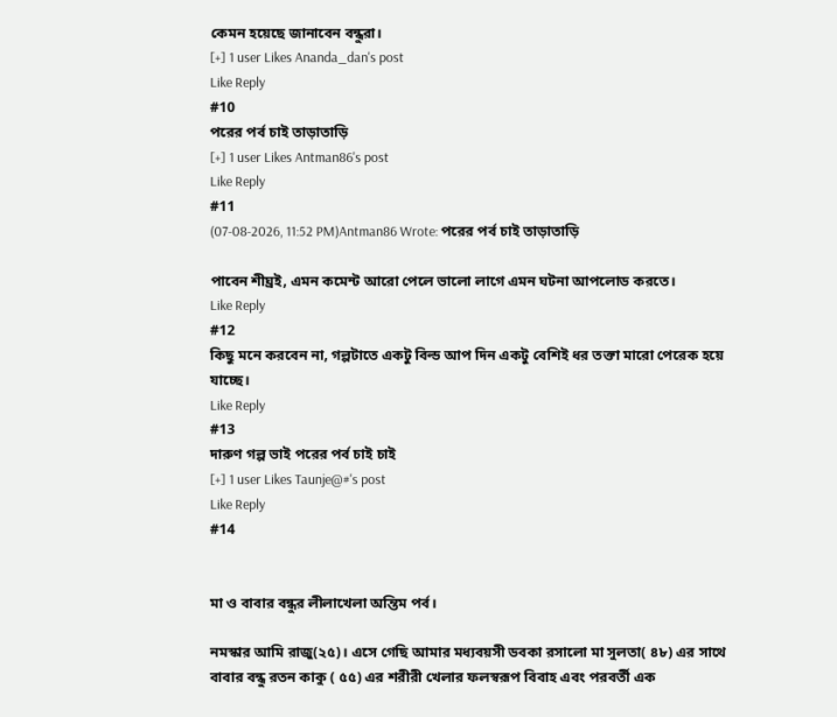কেমন হয়েছে জানাবেন বন্ধুরা।
[+] 1 user Likes Ananda_dan's post
Like Reply
#10
পরের পর্ব চাই তাড়াতাড়ি
[+] 1 user Likes Antman86's post
Like Reply
#11
(07-08-2026, 11:52 PM)Antman86 Wrote: পরের পর্ব চাই তাড়াতাড়ি

পাবেন শীঘ্রই, এমন কমেন্ট আরো পেলে ভালো লাগে এমন ঘটনা আপলোড করতে।
Like Reply
#12
কিছু মনে করবেন না, গল্পটাতে একটু বিল্ড আপ দিন একটু বেশিই ধর তক্তা মারো পেরেক হয়ে যাচ্ছে।
Like Reply
#13
দারুণ গল্প ভাই পরের পর্ব চাই চাই
[+] 1 user Likes Taunje@#'s post
Like Reply
#14


মা ও বাবার বন্ধুর লীলাখেলা অন্তিম পর্ব।

নমস্কার আমি রাজু(২৫)। এসে গেছি আমার মধ্যবয়সী ডবকা রসালো মা সুলতা( ৪৮) এর সাথে বাবার বন্ধু রতন কাকু ( ৫৫) এর শরীরী খেলার ফলস্বরূপ বিবাহ এবং পরবর্তী এক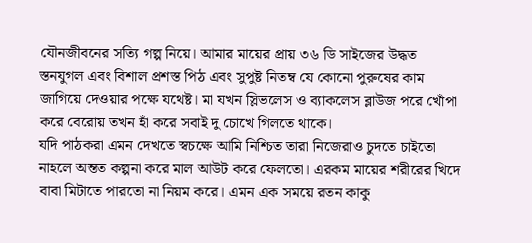যৌনজীবনের সত্যি গল্প নিয়ে। আমার মায়ের প্রায় ৩৬ ডি সাইজের উদ্ধত স্তনযুগল এবং বিশাল প্রশস্ত পিঠ এবং সুপুষ্ট নিতম্ব যে কোনো পুরুষের কাম জাগিয়ে দেওয়ার পক্ষে যথেষ্ট। মা যখন স্লিভলেস ও ব্যাকলেস ব্লাউজ পরে খোঁপা করে বেরোয় তখন হাঁ করে সবাই দু চোখে গিলতে থাকে।
যদি পাঠকরা এমন দেখতে স্বচক্ষে আমি নিশ্চিত তারা নিজেরাও চুদতে চাইতো নাহলে অন্তত কল্পনা করে মাল আউট করে ফেলতো। এরকম মায়ের শরীরের খিদে বাবা মিটাতে পারতো না নিয়ম করে। এমন এক সময়ে রতন কাকু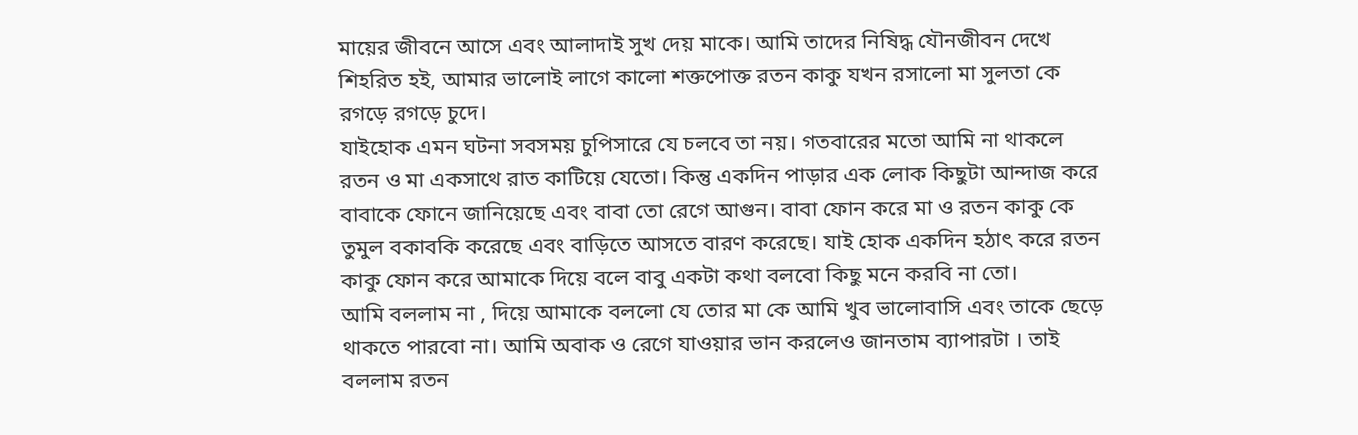মায়ের জীবনে আসে এবং আলাদাই সুখ দেয় মাকে। আমি তাদের নিষিদ্ধ যৌনজীবন দেখে শিহরিত হই, আমার ভালোই লাগে কালো শক্তপোক্ত রতন কাকু যখন রসালো মা সুলতা কে রগড়ে রগড়ে চুদে।
যাইহোক এমন ঘটনা সবসময় চুপিসারে যে চলবে তা নয়। গতবারের মতো আমি না থাকলে রতন ও মা একসাথে রাত কাটিয়ে যেতো। কিন্তু একদিন পাড়ার এক লোক কিছুটা আন্দাজ করে বাবাকে ফোনে জানিয়েছে এবং বাবা তো রেগে আগুন। বাবা ফোন করে মা ও রতন কাকু কে তুমুল বকাবকি করেছে এবং বাড়িতে আসতে বারণ করেছে। যাই হোক একদিন হঠাৎ করে রতন‌ কাকু ফোন‌ করে আমাকে দিয়ে বলে বাবু একটা কথা বলবো কিছু মনে করবি না তো।
আমি বললাম না , দিয়ে আমাকে বললো যে তোর মা কে আমি খুব ভালোবাসি এবং তাকে ছেড়ে থাকতে পারবো না। আমি অবাক ও রেগে যাওয়ার ভান করলেও জানতাম ব্যাপারটা । তাই বললাম রতন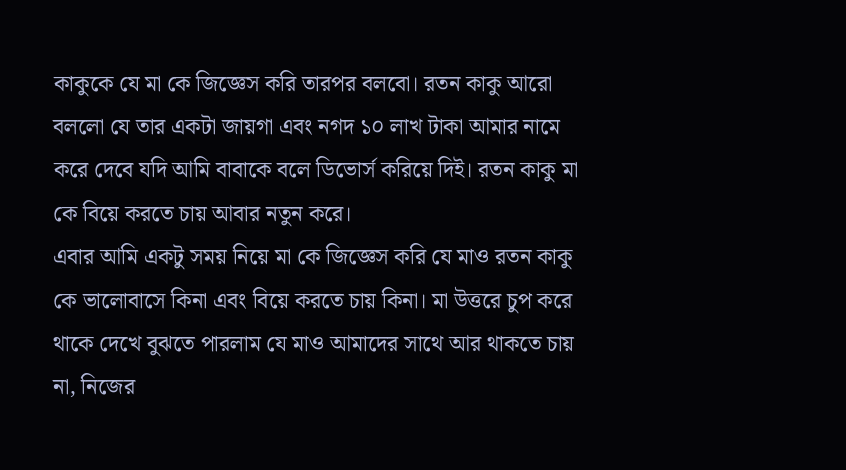কাকুকে যে মা কে জিজ্ঞেস করি তারপর বলবো। রতন কাকু আরো বললো যে তার একটা জায়গা এবং নগদ ১০ লাখ টাকা আমার নামে করে দেবে যদি আমি বাবাকে বলে ডিভোর্স করিয়ে দিই। রতন কাকু মা কে বিয়ে করতে চায় আবার নতুন করে।
এবার আমি একটু সময় নিয়ে মা কে জিজ্ঞেস করি যে মাও রতন কাকু কে ভালোবাসে কিনা এবং বিয়ে করতে চায় কিনা। মা উত্তরে চুপ করে থাকে দেখে বুঝতে পারলাম যে মাও আমাদের সাথে আর থাকতে চায় না, নিজের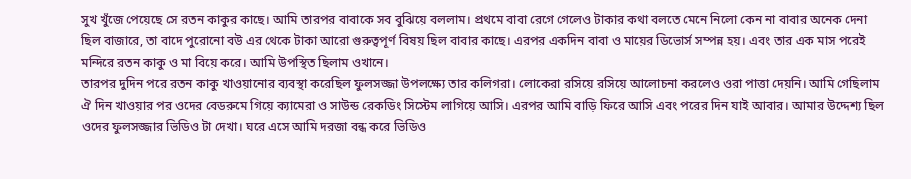সুখ খুঁজে পেয়েছে সে রতন কাকুর কাছে। আমি তারপর বাবাকে সব বুঝিয়ে বললাম। প্রথমে বাবা রেগে গেলেও টাকার কথা বলতে মেনে নিলো কেন না বাবার অনেক দেনা ছিল বাজারে, তা বাদে পুরোনো বউ এর থেকে টাকা আরো গুরুত্বপূর্ণ বিষয় ছিল বাবার কাছে। এরপর একদিন বাবা ও মায়ের ডিভোর্স সম্পন্ন হয়। এবং তার এক মাস পরেই মন্দিরে রতন কাকু ও মা বিয়ে করে। আমি উপস্থিত ছিলাম ওখানে।
তারপর দুদিন পরে রতন কাকু খাওয়ানোর ব্যবস্থা করেছিল ফুলসজ্জা উপলক্ষ্যে তার কলিগরা। লোকেরা রসিয়ে রসিয়ে আলোচনা করলেও ওরা পাত্তা দেয়নি। আমি গেছিলাম ঐ দিন খাওয়ার পর ওদের বেডরুমে গিয়ে ক্যামেরা ও সাউন্ড রেকডিং সিস্টেম লাগিয়ে আসি। এরপর আমি বাড়ি ফিরে আসি এবং পরের দিন যাই আবার। আমার উদ্দেশ্য ছিল ওদের ফুলসজ্জার ভিডিও টা দেখা। ঘরে এসে আমি দরজা বন্ধ করে ভিডিও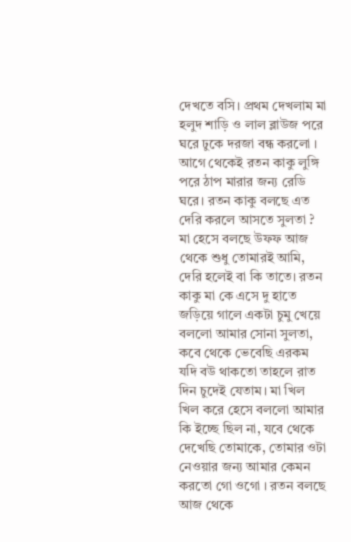দেখতে বসি। প্রথম দেখলাম মা হলুদ শাড়ি ও লাল ব্লাউজ পরে ঘরে ঢুকে দরজা বন্ধ করলো । আগে থেকেই রতন কাকু লুঙ্গি পরে ঠাপ মারার জন্য রেডি ঘরে। রতন কাকু বলছে এত দেরি করলে আসতে সুলতা ?
মা হেসে বলছে উফফ আজ থেকে শুধু তোমারই আমি, দেরি হলেই বা কি তাতে।‌ রতন কাকু মা কে এসে দু হাতে জড়িয়ে গালে একটা চুমু খেয়ে বললো আমার সোনা সুলতা, কবে থেকে ভেবেছি এরকম যদি বউ থাকতো তাহলে রাত দিন চুদেই যেতাম। মা খিল খিল করে হেসে বললো আমার কি ইচ্ছে ছিল না, যবে থেকে দেখেছি তোমাকে, তোমার ওটা নেওয়ার জন্য আমার কেমন করতো গো ওগো । রতন বলছে আজ থেকে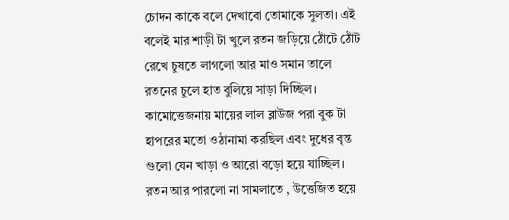চোদন কাকে বলে দেখাবো তোমাকে সুলতা। এই বলেই মার শাড়ী টা খুলে রতন জড়িয়ে ঠোঁটে ঠোঁট রেখে চুষতে লাগলো আর মাও সমান তালে রতনের চুলে হাত বুলিয়ে সাড়া দিচ্ছিল।
কামোত্তেজনায় মায়ের লাল ব্লাউজ পরা বুক টা হাপরের মতো ওঠানামা করছিল এবং দুধের বৃন্ত গুলো যেন খাড়া ও আরো বড়ো হয়ে যাচ্ছিল। রতন আর পারলো না সামলাতে , উত্তেজিত হয়ে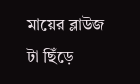মায়ের ব্লাউজ টা ছিঁড়ে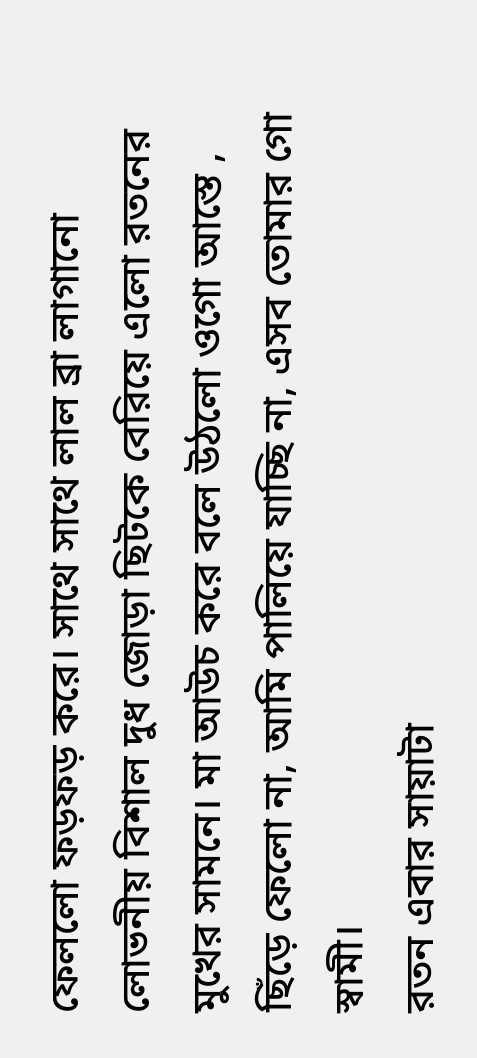ফেললো ফড়ফড় করে। সাথে সাথে লাল ব্রা লাগানো লোভনীয় বিশাল দুধ জোড়া ছিটকে বেরিয়ে এলো রতনের মুখের সামনে। মা আউচ করে বলে উঠলো ওগো আস্তে , ছিঁড়ে ফেলো না, আমি পালিয়ে যাচ্ছি না, এসব তোমার গো স্বামী।
রতন এবার সায়াটা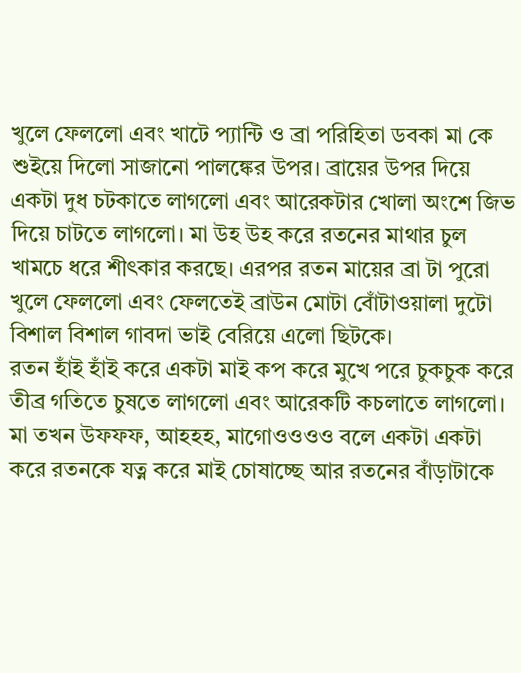খুলে ফেললো এবং খাটে প্যান্টি ও ব্রা পরিহিতা ডবকা মা কে শুইয়ে দিলো সাজানো পালঙ্কের উপর। ব্রায়ের উপর দিয়ে একটা দুধ চটকাতে লাগলো এবং আরেকটার খোলা অংশে জিভ দিয়ে চাটতে লাগলো। মা উহ উহ করে রতনের মাথার চুল খামচে ধরে শীৎকার করছে। এরপর রতন মায়ের ব্রা টা পুরো খুলে ফেললো এবং ফেলতেই ব্রাউন মোটা বোঁটাওয়ালা দুটো বিশাল বিশাল গাবদা ভাই বেরিয়ে এলো ছিটকে।
রতন হাঁই হাঁই করে একটা মাই কপ করে মুখে পরে চুকচুক করে তীব্র গতিতে চুষতে লাগলো এবং আরেকটি কচলাতে লাগলো। মা তখন উফফফ, আহহহ, মাগোওওওও বলে একটা একটা করে রতনকে যত্ন করে মাই চোষাচ্ছে আর রতনের বাঁড়াটাকে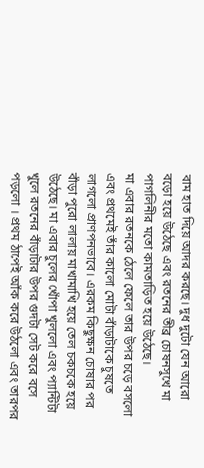বাম হাত দিয়ে আদর করছে। দুধ দুটো যেন আরো বড়ো হয়ে উঠেছে এবং রতনের তীব্র চোষনসুখে মা পাগলিনীর মতো কামতাড়িত হয়ে উঠেছে।
মা এবার রতনকে ঠেলে ফেলে তার উপর চড়ে বসলো এবং প্রথমেই তাঁর কালো মোটা বাঁড়াটাকে চুষতে লাগলো প্রাণপনভাবে। এরকম কিছুক্ষন চোষার পর বাঁড়া পুরো লালায় মাখামাখি হয়ে তেল চকচকে হয়ে উঠেছে। মা এবার চুলের খোঁপা খুললো এবং প্যান্টিটা খুলে রতনের বাঁড়াটার উপর গুদটা সেট করে বসে পড়লো । প্রথম ঠাপেই আঁক করে উঠলো এবং তারপর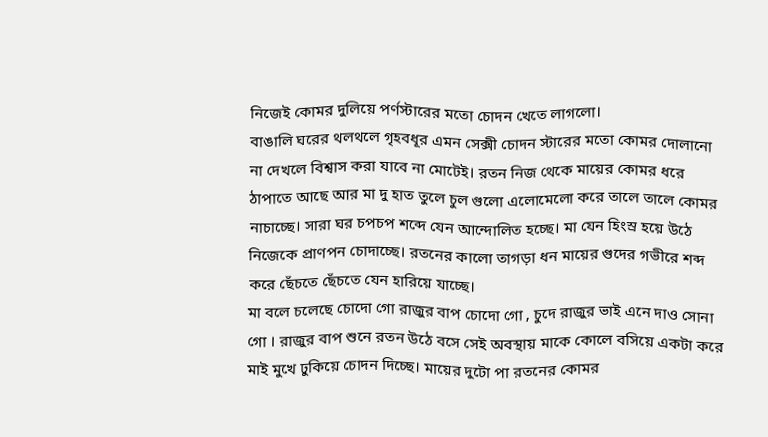নিজেই কোমর দুলিয়ে পর্ণস্টারের মতো চোদন খেতে লাগলো।
বাঙালি ঘরের থলথলে গৃহবধূর এমন সেক্সী চোদন স্টারের মতো কোমর দোলানো না দেখলে বিশ্বাস করা যাবে না মোটেই। রতন নিজ থেকে মায়ের কোমর ধরে ঠাপাতে আছে আর মা দু হাত তুলে চুল গুলো এলোমেলো করে তালে তালে কোমর নাচাচ্ছে। সারা ঘর চপচপ শব্দে যেন আন্দোলিত হচ্ছে। মা যেন‌ হিংস্র হয়ে উঠে নিজেকে প্রাণপন চোদাচ্ছে। রতনের কালো তাগড়া ধন মায়ের গুদের গভীরে শব্দ করে ছেঁচতে ছেঁচতে যেন হারিয়ে যাচ্ছে।
মা বলে চলেছে চোদো গো রাজুর বাপ চোদো গো , চুদে রাজুর ভাই এনে দাও সোনা গো । রাজুর বাপ শুনে রতন উঠে বসে সেই অবস্থায় মাকে কোলে বসিয়ে একটা করে মাই মুখে ঢুকিয়ে চোদন দিচ্ছে। মায়ের দুটো পা রতনের কোমর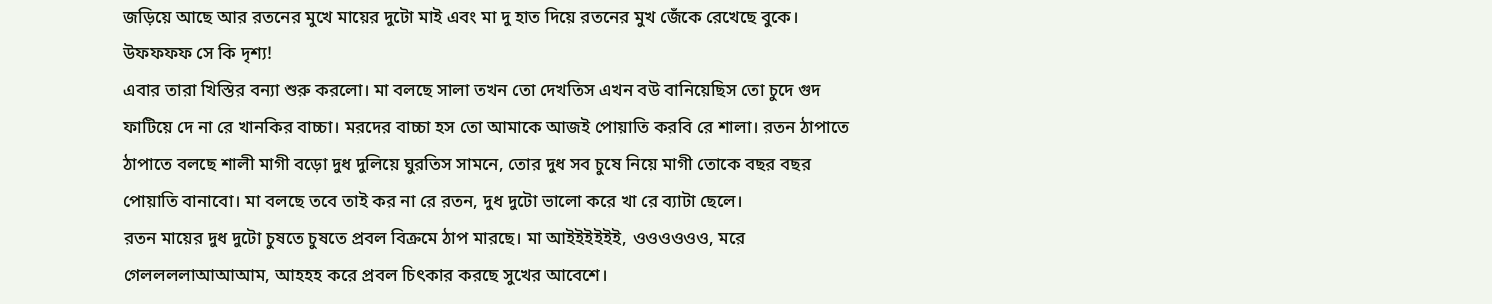জড়িয়ে আছে আর রতনের মুখে মায়ের দুটো মাই এবং মা দু হাত দিয়ে রতনের মুখ জেঁকে রেখেছে বুকে। উফফফফ সে কি দৃশ্য!
এবার তারা খিস্তির বন্যা শুরু করলো। মা বলছে সালা তখন তো দেখতিস এখন বউ বানিয়েছিস তো চুদে গুদ ফাটিয়ে দে না রে খানকির বাচ্চা। মরদের বাচ্চা হস তো আমাকে আজই পোয়াতি করবি রে শালা। রতন ঠাপাতে ঠাপাতে বলছে শালী মাগী বড়ো দুধ দুলিয়ে ঘুরতিস সামনে, তোর দুধ সব চুষে নিয়ে মাগী তোকে বছর বছর পোয়াতি বানাবো। মা বলছে তবে তাই কর না রে রতন, দুধ দুটো ভালো করে খা রে ব্যাটা ছেলে।
রতন মায়ের দুধ দুটো চুষতে চুষতে প্রবল বিক্রমে ঠাপ মারছে। মা আইইইইইই, ওওওওওও, মরে গেললললাআআআম, আহহহ করে প্রবল চিৎকার করছে সুখের আবেশে।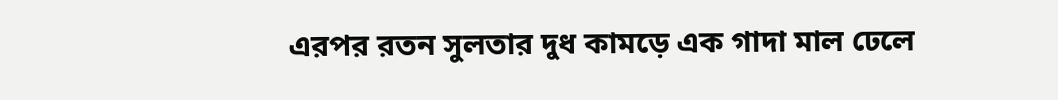এরপর রতন সুলতার দুধ কামড়ে এক গাদা মাল ঢেলে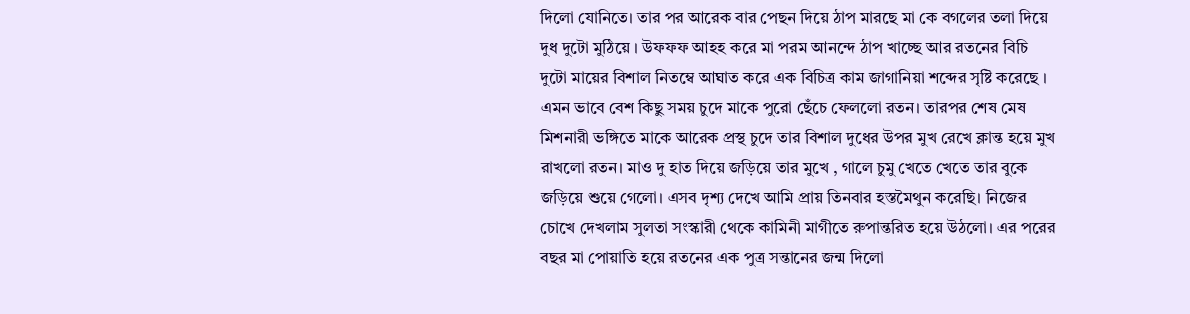দিলো যোনিতে। তার পর আরেক বার পেছন দিয়ে ঠাপ মারছে মা কে বগলের তলা দিয়ে দুধ দুটো মুঠিয়ে । উফফফ আহহ করে মা পরম আনন্দে ঠাপ খাচ্ছে আর রতনের বিচি দুটো মায়ের বিশাল নিতম্বে আঘাত করে এক বিচিত্র কাম জাগানিয়া শব্দের সৃষ্টি করেছে ।
এমন ভাবে বেশ কিছু সময় চুদে মাকে পুরো ছেঁচে ফেললো রতন। তারপর শেষ মেষ মিশনারী ভঙ্গিতে মাকে আরেক প্রস্থ চুদে তার বিশাল দুধের উপর মুখ রেখে ক্লান্ত হয়ে মুখ রাখলো রতন। মাও দু হাত দিয়ে জড়িয়ে তার মুখে , গালে চুমু খেতে খেতে তার বুকে জড়িয়ে শুয়ে গেলো। এসব দৃশ্য দেখে আমি প্রায় তিনবার হস্তমৈথুন করেছি। নিজের চোখে দেখলাম সুলতা সংস্কারী থেকে কামিনী মাগীতে রুপান্তরিত হয়ে উঠলো। এর পরের বছর মা পোয়াতি হয়ে রতনের এক পুত্র সন্তানের জন্ম দিলো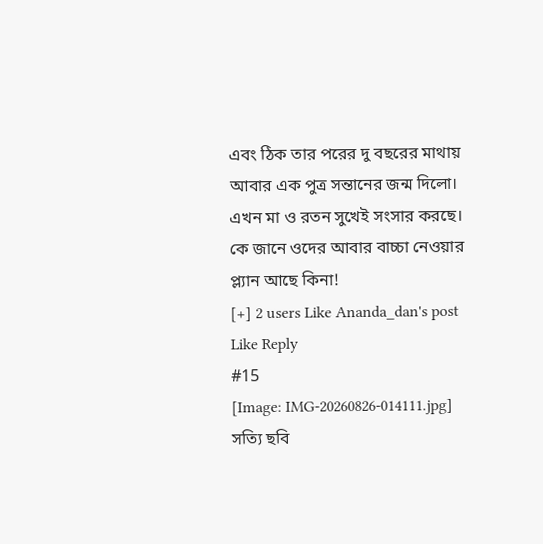এবং ঠিক তার পরের দু বছরের মাথায় আবার এক পুত্র সন্তানের জন্ম দিলো। এখন মা ও রতন সুখেই সংসার করছে। কে জানে ওদের আবার বাচ্চা নেওয়ার প্ল্যান আছে কিনা!
[+] 2 users Like Ananda_dan's post
Like Reply
#15
[Image: IMG-20260826-014111.jpg]
সত্যি ছবি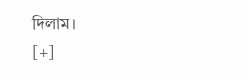দিলাম।
[+]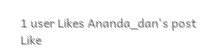1 user Likes Ananda_dan's post
Like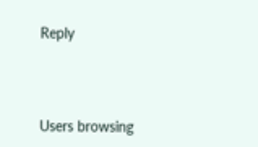Reply




Users browsing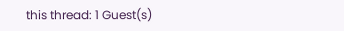this thread: 1 Guest(s)